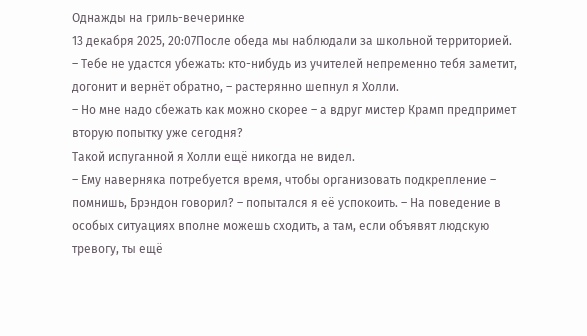Однажды на гриль-вечеринке
13 декабря 2025, 20:07После обеда мы наблюдали за школьной территорией.
– Тебе не удастся убежать: кто-нибудь из учителей непременно тебя заметит, догонит и вернёт обратно, – растерянно шепнул я Холли.
– Но мне надо сбежать как можно скорее – а вдруг мистер Крамп предпримет вторую попытку уже сегодня?
Такой испуганной я Холли ещё никогда не видел.
– Ему наверняка потребуется время, чтобы организовать подкрепление – помнишь, Брэндон говорил? – попытался я её успокоить. – На поведение в особых ситуациях вполне можешь сходить, а там, если объявят людскую тревогу, ты ещё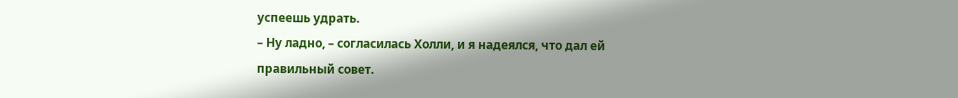успеешь удрать.
– Ну ладно, – согласилась Холли, и я надеялся, что дал ей правильный совет.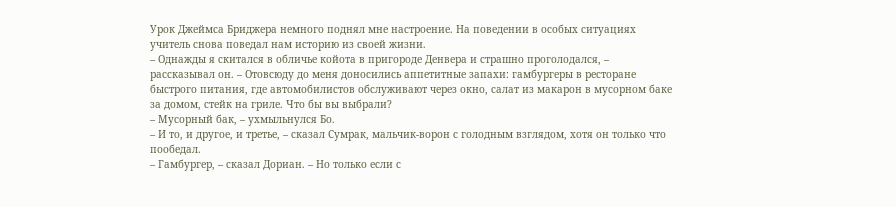Урок Джеймса Бриджера немного поднял мне настроение. На поведении в особых ситуациях учитель снова поведал нам историю из своей жизни.
– Однажды я скитался в обличье койота в пригороде Денвера и страшно проголодался, – рассказывал он. – Отовсюду до меня доносились аппетитные запахи: гамбургеры в ресторане быстрого питания, где автомобилистов обслуживают через окно, салат из макарон в мусорном баке за домом, стейк на гриле. Что бы вы выбрали?
– Мусорный бак, – ухмыльнулся Бо.
– И то, и другое, и третье, – сказал Сумрак, мальчик-ворон с голодным взглядом, хотя он только что пообедал.
– Гамбургер, – сказал Дориан. – Но только если с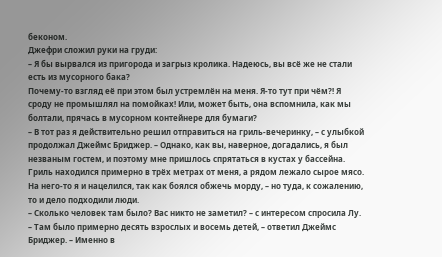беконом.
Джефри сложил руки на груди:
– Я бы вырвался из пригорода и загрыз кролика. Надеюсь, вы всё же не стали есть из мусорного бака?
Почему-то взгляд её при этом был устремлён на меня. Я-то тут при чём?! Я сроду не промышлял на помойках! Или, может быть, она вспомнила, как мы болтали, прячась в мусорном контейнере для бумаги?
– В тот раз я действительно решил отправиться на гриль-вечеринку, – с улыбкой продолжал Джеймс Бриджер. – Однако, как вы, наверное, догадались, я был незваным гостем, и поэтому мне пришлось спрятаться в кустах у бассейна. Гриль находился примерно в трёх метрах от меня, а рядом лежало сырое мясо. На него-то я и нацелился, так как боялся обжечь морду, – но туда, к сожалению, то и дело подходили люди.
– Сколько человек там было? Вас никто не заметил? – с интересом спросила Лу.
– Там было примерно десять взрослых и восемь детей, – ответил Джеймс Бриджер. – Именно в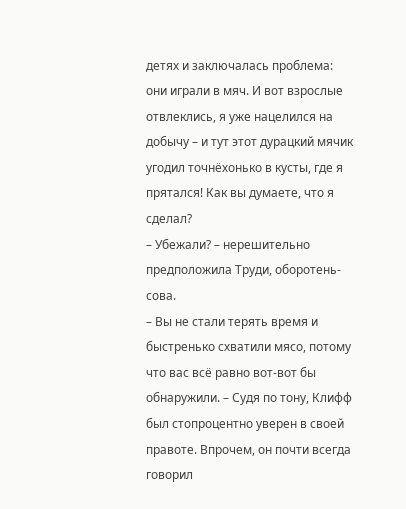детях и заключалась проблема: они играли в мяч. И вот взрослые отвлеклись, я уже нацелился на добычу – и тут этот дурацкий мячик угодил точнёхонько в кусты, где я прятался! Как вы думаете, что я сделал?
– Убежали? – нерешительно предположила Труди, оборотень-сова.
– Вы не стали терять время и быстренько схватили мясо, потому что вас всё равно вот-вот бы обнаружили. – Судя по тону, Клифф был стопроцентно уверен в своей правоте. Впрочем, он почти всегда говорил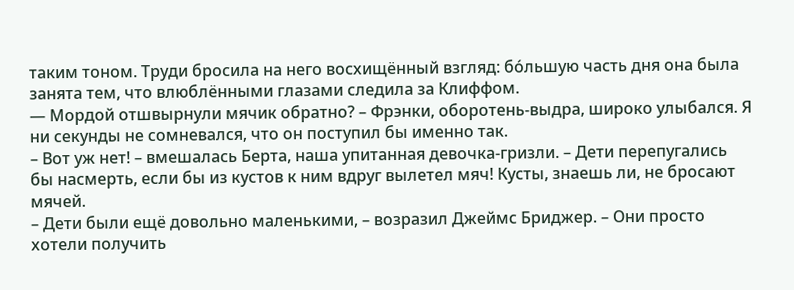таким тоном. Труди бросила на него восхищённый взгляд: бо́льшую часть дня она была занята тем, что влюблёнными глазами следила за Клиффом.
— Мордой отшвырнули мячик обратно? – Фрэнки, оборотень-выдра, широко улыбался. Я ни секунды не сомневался, что он поступил бы именно так.
– Вот уж нет! – вмешалась Берта, наша упитанная девочка-гризли. – Дети перепугались бы насмерть, если бы из кустов к ним вдруг вылетел мяч! Кусты, знаешь ли, не бросают мячей.
– Дети были ещё довольно маленькими, – возразил Джеймс Бриджер. – Они просто хотели получить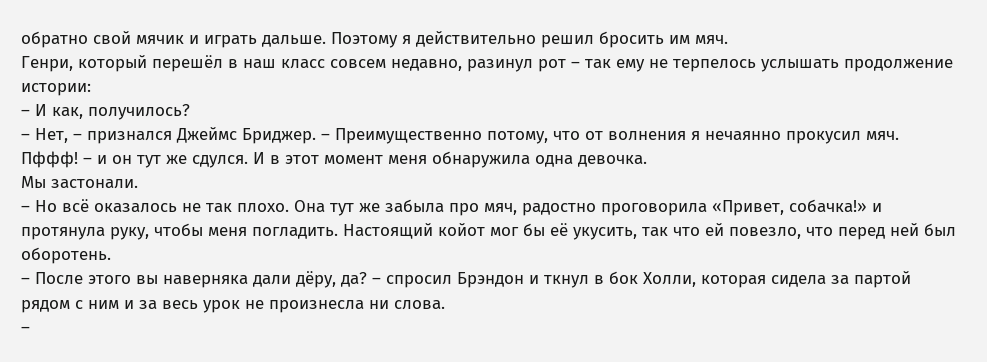обратно свой мячик и играть дальше. Поэтому я действительно решил бросить им мяч.
Генри, который перешёл в наш класс совсем недавно, разинул рот – так ему не терпелось услышать продолжение истории:
– И как, получилось?
– Нет, – признался Джеймс Бриджер. – Преимущественно потому, что от волнения я нечаянно прокусил мяч. Пффф! – и он тут же сдулся. И в этот момент меня обнаружила одна девочка.
Мы застонали.
– Но всё оказалось не так плохо. Она тут же забыла про мяч, радостно проговорила «Привет, собачка!» и протянула руку, чтобы меня погладить. Настоящий койот мог бы её укусить, так что ей повезло, что перед ней был оборотень.
– После этого вы наверняка дали дёру, да? – спросил Брэндон и ткнул в бок Холли, которая сидела за партой рядом с ним и за весь урок не произнесла ни слова.
–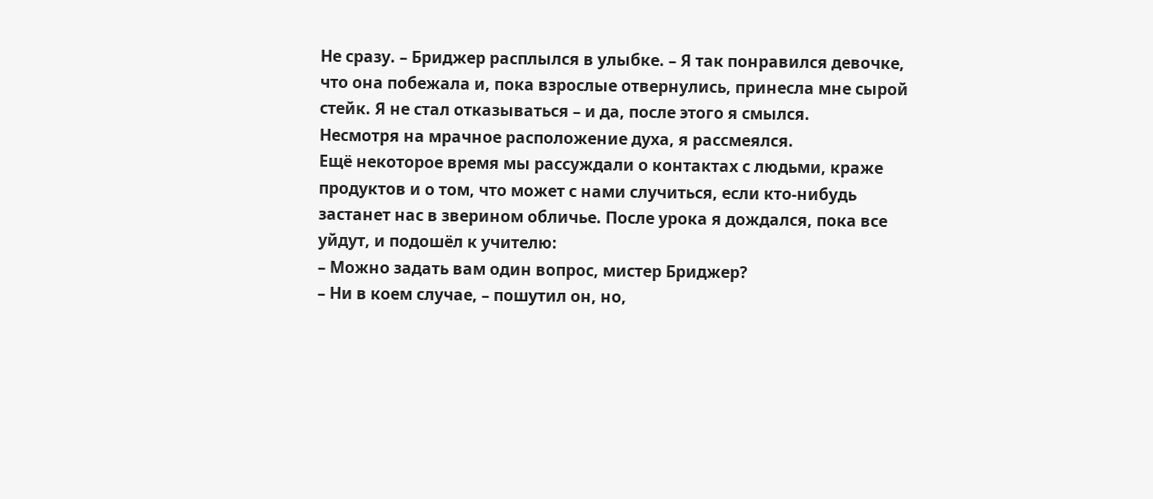Не сразу. – Бриджер расплылся в улыбке. – Я так понравился девочке, что она побежала и, пока взрослые отвернулись, принесла мне сырой стейк. Я не стал отказываться – и да, после этого я смылся.
Несмотря на мрачное расположение духа, я рассмеялся.
Ещё некоторое время мы рассуждали о контактах с людьми, краже продуктов и о том, что может с нами случиться, если кто-нибудь застанет нас в зверином обличье. После урока я дождался, пока все уйдут, и подошёл к учителю:
– Можно задать вам один вопрос, мистер Бриджер?
– Ни в коем случае, – пошутил он, но,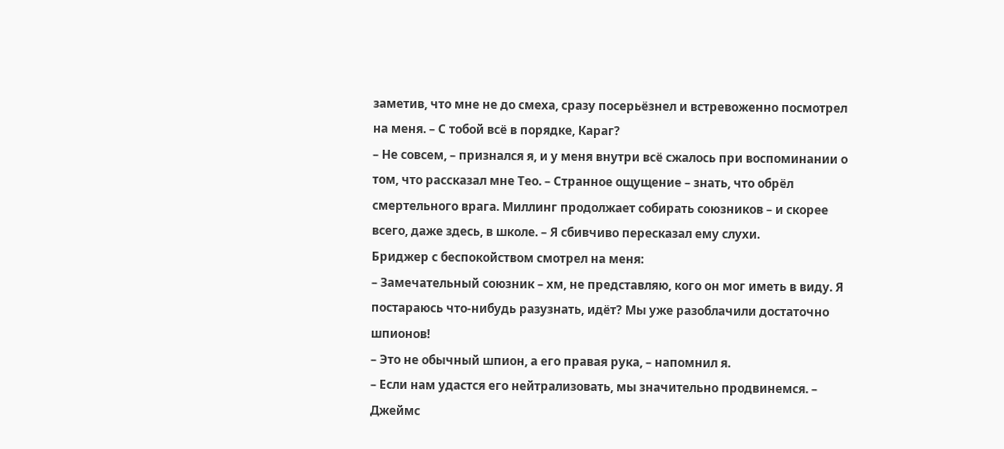заметив, что мне не до смеха, сразу посерьёзнел и встревоженно посмотрел на меня. – С тобой всё в порядке, Караг?
– Не совсем, – признался я, и у меня внутри всё сжалось при воспоминании о том, что рассказал мне Тео. – Странное ощущение – знать, что обрёл смертельного врага. Миллинг продолжает собирать союзников – и скорее всего, даже здесь, в школе. – Я сбивчиво пересказал ему слухи.
Бриджер с беспокойством смотрел на меня:
– Замечательный союзник – хм, не представляю, кого он мог иметь в виду. Я постараюсь что-нибудь разузнать, идёт? Мы уже разоблачили достаточно шпионов!
– Это не обычный шпион, а его правая рука, – напомнил я.
– Если нам удастся его нейтрализовать, мы значительно продвинемся. – Джеймс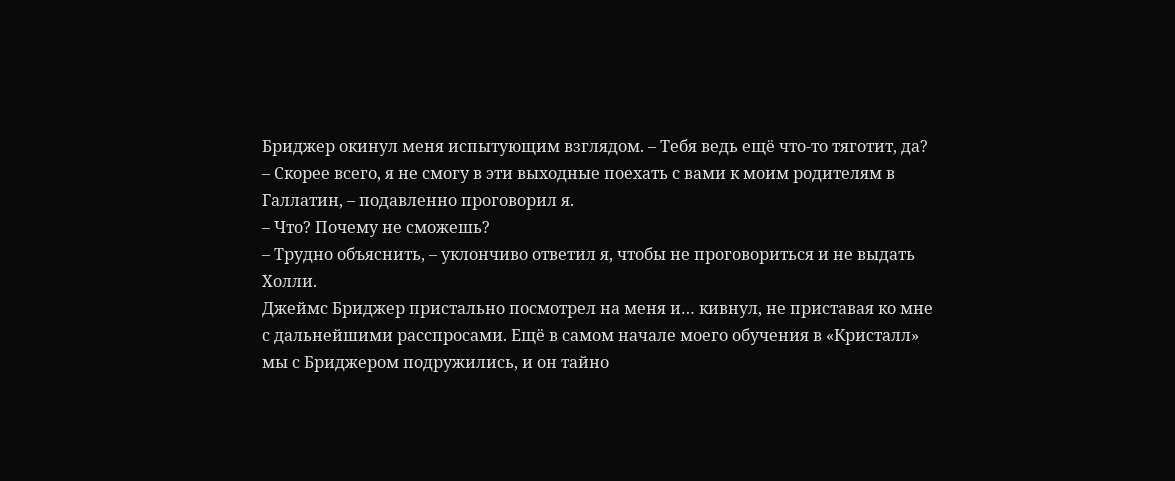Бриджер окинул меня испытующим взглядом. – Тебя ведь ещё что-то тяготит, да?
– Скорее всего, я не смогу в эти выходные поехать с вами к моим родителям в Галлатин, – подавленно проговорил я.
– Что? Почему не сможешь?
– Трудно объяснить, – уклончиво ответил я, чтобы не проговориться и не выдать Холли.
Джеймс Бриджер пристально посмотрел на меня и… кивнул, не приставая ко мне с дальнейшими расспросами. Ещё в самом начале моего обучения в «Кристалл» мы с Бриджером подружились, и он тайно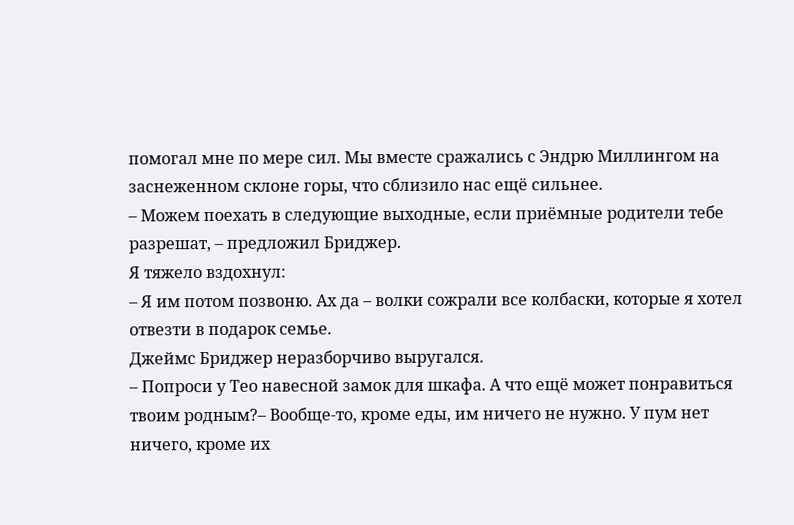помогал мне по мере сил. Мы вместе сражались с Эндрю Миллингом на заснеженном склоне горы, что сблизило нас ещё сильнее.
– Можем поехать в следующие выходные, если приёмные родители тебе разрешат, – предложил Бриджер.
Я тяжело вздохнул:
– Я им потом позвоню. Ах да – волки сожрали все колбаски, которые я хотел отвезти в подарок семье.
Джеймс Бриджер неразборчиво выругался.
– Попроси у Тео навесной замок для шкафа. А что ещё может понравиться твоим родным?– Вообще-то, кроме еды, им ничего не нужно. У пум нет ничего, кроме их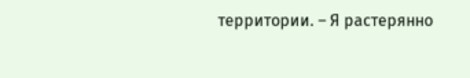территории. – Я растерянно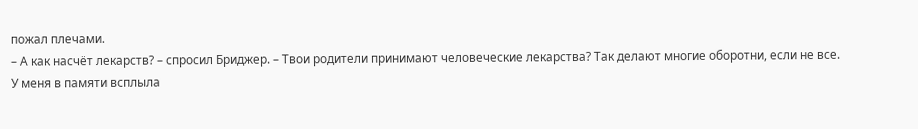пожал плечами.
– А как насчёт лекарств? – спросил Бриджер. – Твои родители принимают человеческие лекарства? Так делают многие оборотни, если не все.
У меня в памяти всплыла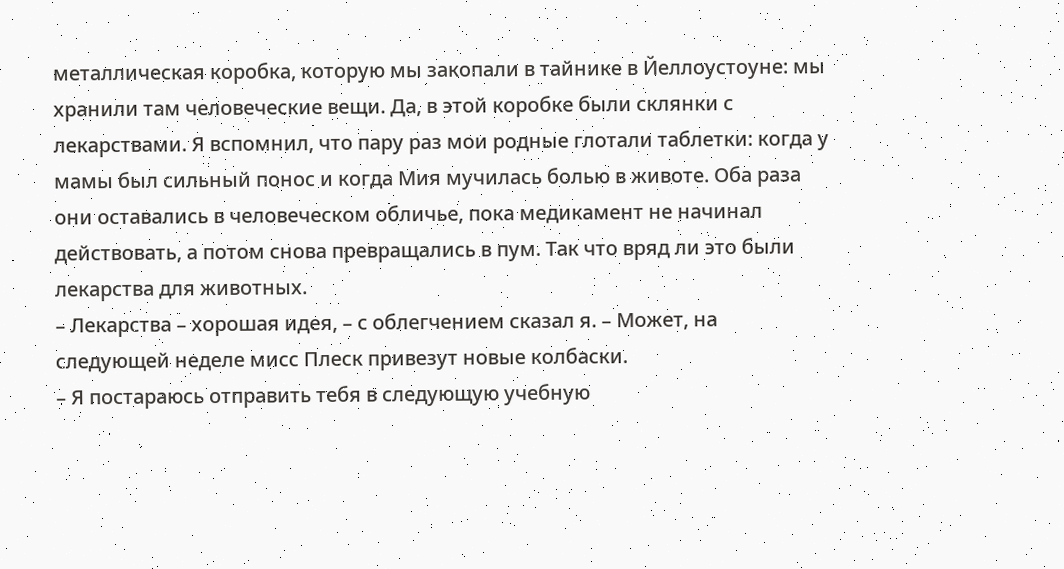металлическая коробка, которую мы закопали в тайнике в Йеллоустоуне: мы хранили там человеческие вещи. Да, в этой коробке были склянки с лекарствами. Я вспомнил, что пару раз мои родные глотали таблетки: когда у мамы был сильный понос и когда Мия мучилась болью в животе. Оба раза они оставались в человеческом обличье, пока медикамент не начинал действовать, а потом снова превращались в пум. Так что вряд ли это были лекарства для животных.
– Лекарства – хорошая идея, – с облегчением сказал я. – Может, на следующей неделе мисс Плеск привезут новые колбаски.
– Я постараюсь отправить тебя в следующую учебную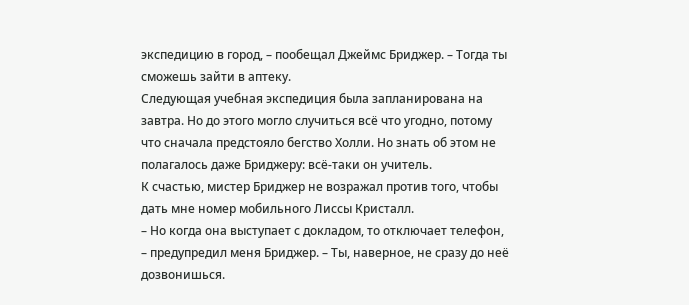экспедицию в город, – пообещал Джеймс Бриджер. – Тогда ты сможешь зайти в аптеку.
Следующая учебная экспедиция была запланирована на завтра. Но до этого могло случиться всё что угодно, потому что сначала предстояло бегство Холли. Но знать об этом не полагалось даже Бриджеру: всё-таки он учитель.
К счастью, мистер Бриджер не возражал против того, чтобы дать мне номер мобильного Лиссы Кристалл.
– Но когда она выступает с докладом, то отключает телефон, – предупредил меня Бриджер. – Ты, наверное, не сразу до неё дозвонишься.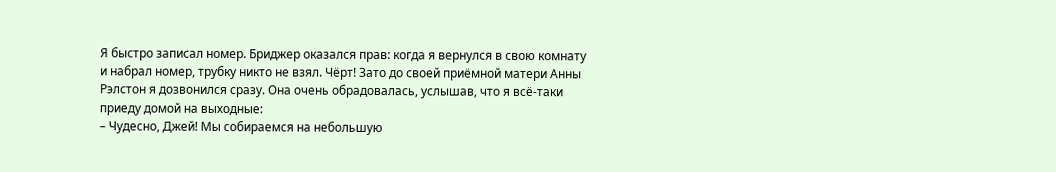Я быстро записал номер. Бриджер оказался прав: когда я вернулся в свою комнату и набрал номер, трубку никто не взял. Чёрт! Зато до своей приёмной матери Анны Рэлстон я дозвонился сразу. Она очень обрадовалась, услышав, что я всё-таки приеду домой на выходные:
– Чудесно, Джей! Мы собираемся на небольшую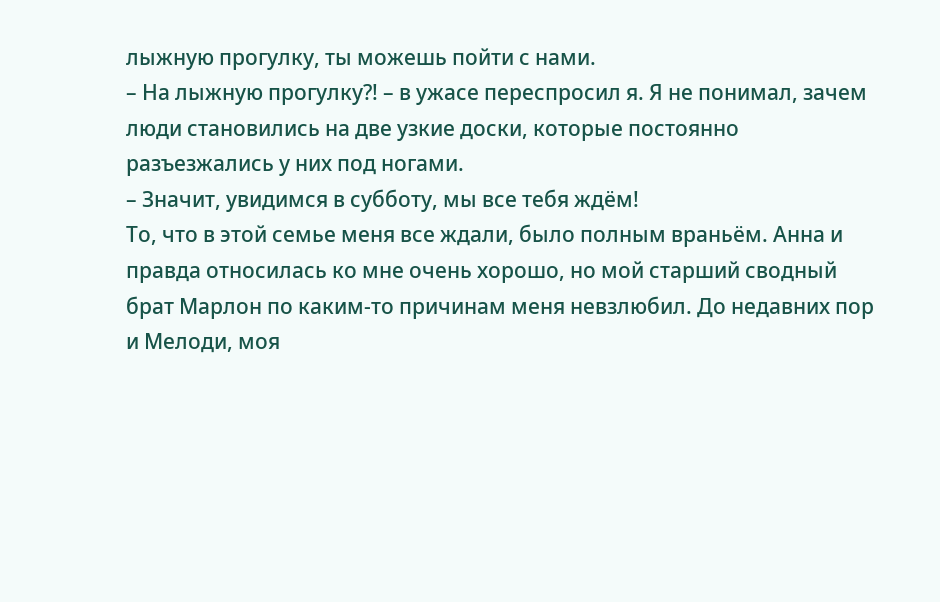лыжную прогулку, ты можешь пойти с нами.
– На лыжную прогулку?! – в ужасе переспросил я. Я не понимал, зачем люди становились на две узкие доски, которые постоянно разъезжались у них под ногами.
– Значит, увидимся в субботу, мы все тебя ждём!
То, что в этой семье меня все ждали, было полным враньём. Анна и правда относилась ко мне очень хорошо, но мой старший сводный брат Марлон по каким-то причинам меня невзлюбил. До недавних пор и Мелоди, моя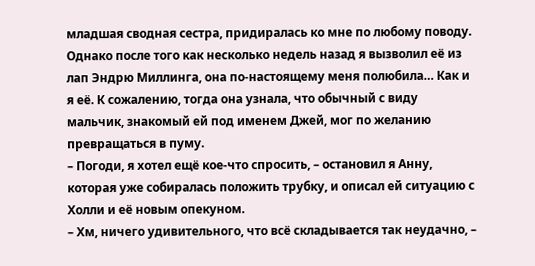младшая сводная сестра, придиралась ко мне по любому поводу. Однако после того как несколько недель назад я вызволил её из лап Эндрю Миллинга, она по-настоящему меня полюбила… Как и я её. К сожалению, тогда она узнала, что обычный с виду мальчик, знакомый ей под именем Джей, мог по желанию превращаться в пуму.
– Погоди, я хотел ещё кое-что спросить, – остановил я Анну, которая уже собиралась положить трубку, и описал ей ситуацию с Холли и её новым опекуном.
– Хм, ничего удивительного, что всё складывается так неудачно, –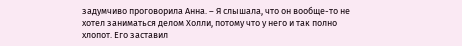задумчиво проговорила Анна. – Я слышала, что он вообще-то не хотел заниматься делом Холли, потому что у него и так полно хлопот. Его заставил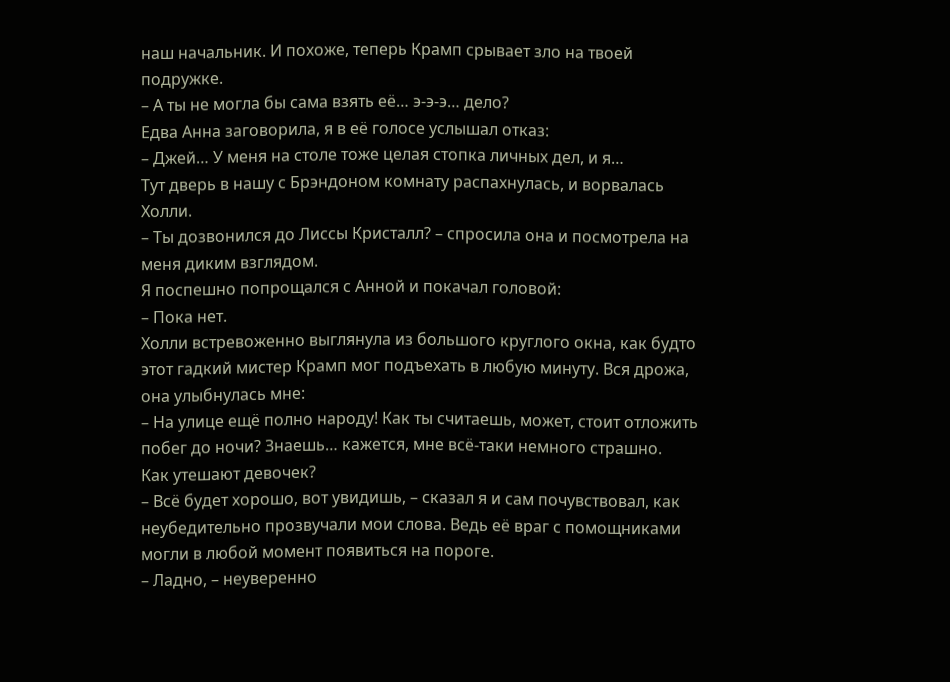наш начальник. И похоже, теперь Крамп срывает зло на твоей подружке.
– А ты не могла бы сама взять её… э-э-э… дело?
Едва Анна заговорила, я в её голосе услышал отказ:
– Джей… У меня на столе тоже целая стопка личных дел, и я…
Тут дверь в нашу с Брэндоном комнату распахнулась, и ворвалась Холли.
– Ты дозвонился до Лиссы Кристалл? – спросила она и посмотрела на меня диким взглядом.
Я поспешно попрощался с Анной и покачал головой:
– Пока нет.
Холли встревоженно выглянула из большого круглого окна, как будто этот гадкий мистер Крамп мог подъехать в любую минуту. Вся дрожа, она улыбнулась мне:
– На улице ещё полно народу! Как ты считаешь, может, стоит отложить побег до ночи? Знаешь… кажется, мне всё-таки немного страшно.
Как утешают девочек?
– Всё будет хорошо, вот увидишь, – сказал я и сам почувствовал, как неубедительно прозвучали мои слова. Ведь её враг с помощниками могли в любой момент появиться на пороге.
– Ладно, – неуверенно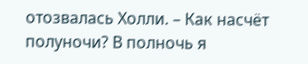отозвалась Холли. – Как насчёт полуночи? В полночь я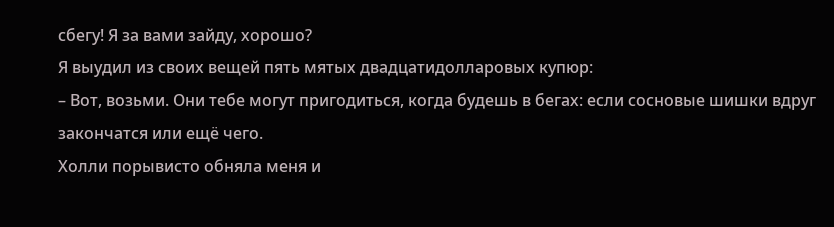сбегу! Я за вами зайду, хорошо?
Я выудил из своих вещей пять мятых двадцатидолларовых купюр:
– Вот, возьми. Они тебе могут пригодиться, когда будешь в бегах: если сосновые шишки вдруг закончатся или ещё чего.
Холли порывисто обняла меня и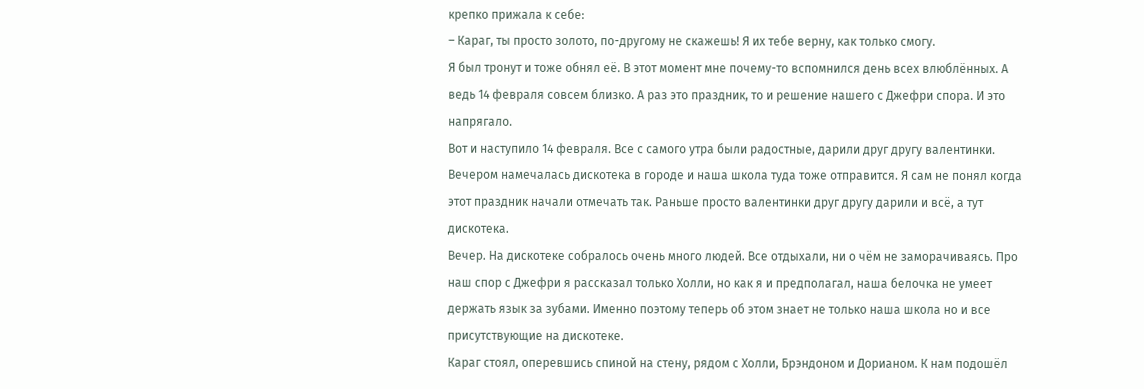крепко прижала к себе:
– Караг, ты просто золото, по-другому не скажешь! Я их тебе верну, как только смогу.
Я был тронут и тоже обнял её. В этот момент мне почему-то вспомнился день всех влюблённых. А ведь 14 февраля совсем близко. А раз это праздник, то и решение нашего с Джефри спора. И это напрягало.
Вот и наступило 14 февраля. Все с самого утра были радостные, дарили друг другу валентинки. Вечером намечалась дискотека в городе и наша школа туда тоже отправится. Я сам не понял когда этот праздник начали отмечать так. Раньше просто валентинки друг другу дарили и всё, а тут дискотека.
Вечер. На дискотеке собралось очень много людей. Все отдыхали, ни о чём не заморачиваясь. Про наш спор с Джефри я рассказал только Холли, но как я и предполагал, наша белочка не умеет держать язык за зубами. Именно поэтому теперь об этом знает не только наша школа но и все присутствующие на дискотеке.
Караг стоял, оперевшись спиной на стену, рядом с Холли, Брэндоном и Дорианом. К нам подошёл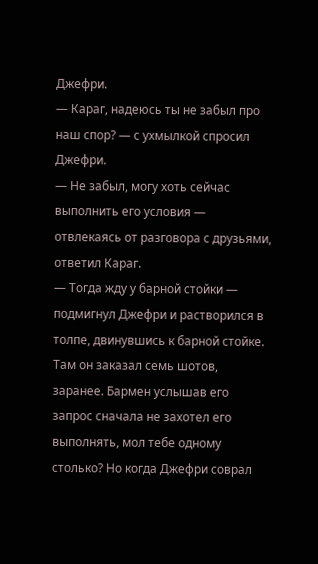Джефри.
— Караг, надеюсь ты не забыл про наш спор? — с ухмылкой спросил Джефри.
— Не забыл, могу хоть сейчас выполнить его условия — отвлекаясь от разговора с друзьями, ответил Караг.
— Тогда жду у барной стойки — подмигнул Джефри и растворился в толпе, двинувшись к барной стойке. Там он заказал семь шотов, заранее. Бармен услышав его запрос сначала не захотел его выполнять, мол тебе одному столько? Но когда Джефри соврал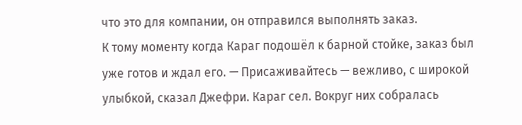что это для компании, он отправился выполнять заказ.
К тому моменту когда Караг подошёл к барной стойке, заказ был уже готов и ждал его. — Присаживайтесь — вежливо, с широкой улыбкой, сказал Джефри. Караг сел. Вокруг них собралась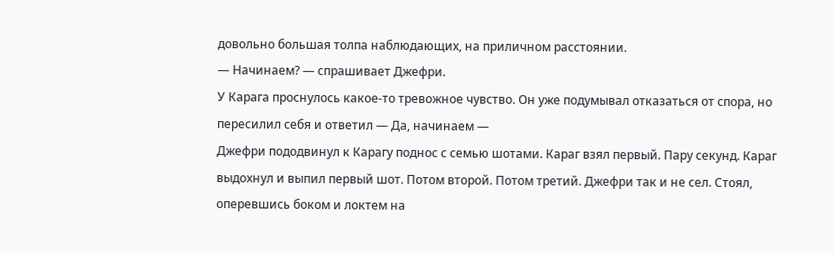довольно большая толпа наблюдающих, на приличном расстоянии.
— Начинаем? — спрашивает Джефри.
У Карага проснулось какое-то тревожное чувство. Он уже подумывал отказаться от спора, но пересилил себя и ответил — Да, начинаем —
Джефри пододвинул к Карагу поднос с семью шотами. Караг взял первый. Пару секунд. Караг выдохнул и выпил первый шот. Потом второй. Потом третий. Джефри так и не сел. Стоял, оперевшись боком и локтем на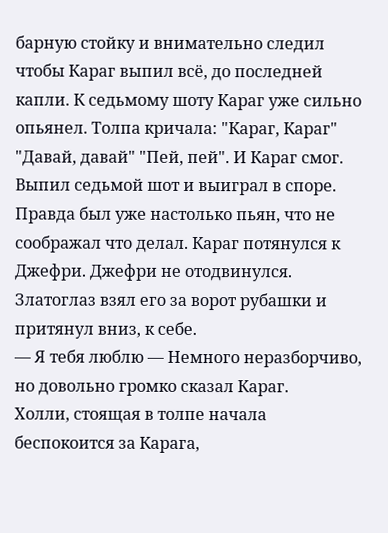барную стойку и внимательно следил чтобы Караг выпил всё, до последней капли. К седьмому шоту Караг уже сильно опьянел. Толпа кричала: "Караг, Караг" "Давай, давай" "Пей, пей". И Караг смог. Выпил седьмой шот и выиграл в споре. Правда был уже настолько пьян, что не соображал что делал. Караг потянулся к Джефри. Джефри не отодвинулся. Златоглаз взял его за ворот рубашки и притянул вниз, к себе.
— Я тебя люблю — Немного неразборчиво, но довольно громко сказал Караг.
Холли, стоящая в толпе начала беспокоится за Карага,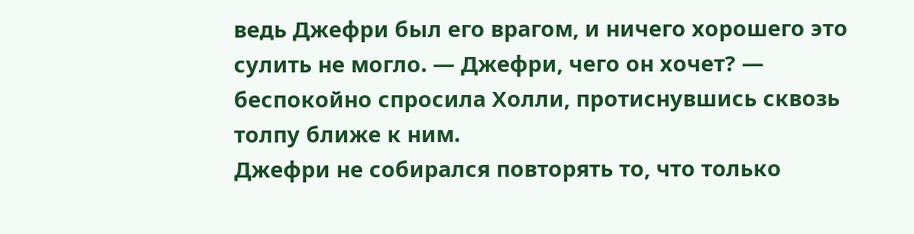ведь Джефри был его врагом, и ничего хорошего это сулить не могло. — Джефри, чего он хочет? — беспокойно спросила Холли, протиснувшись сквозь толпу ближе к ним.
Джефри не собирался повторять то, что только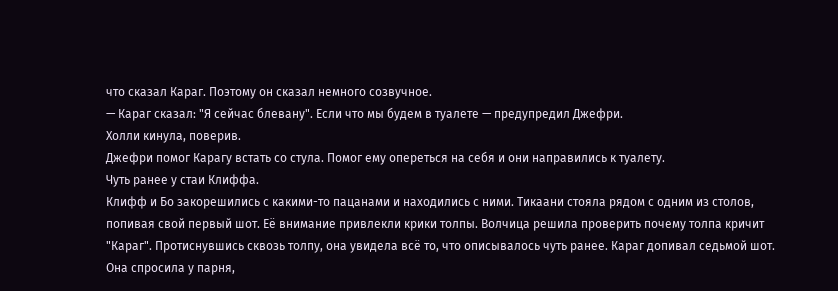что сказал Караг. Поэтому он сказал немного созвучное.
— Караг сказал: "Я сейчас блевану". Если что мы будем в туалете — предупредил Джефри.
Холли кинула, поверив.
Джефри помог Карагу встать со стула. Помог ему опереться на себя и они направились к туалету.
Чуть ранее у стаи Клиффа.
Клифф и Бо закорешились с какими-то пацанами и находились с ними. Тикаани стояла рядом с одним из столов, попивая свой первый шот. Её внимание привлекли крики толпы. Волчица решила проверить почему толпа кричит "Караг". Протиснувшись сквозь толпу, она увидела всё то, что описывалось чуть ранее. Караг допивал седьмой шот. Она спросила у парня,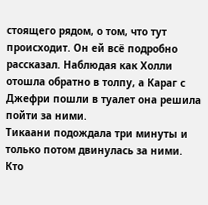стоящего рядом, о том, что тут происходит. Он ей всё подробно рассказал. Наблюдая как Холли отошла обратно в толпу, а Караг с Джефри пошли в туалет она решила пойти за ними.
Тикаани подождала три минуты и только потом двинулась за ними. Кто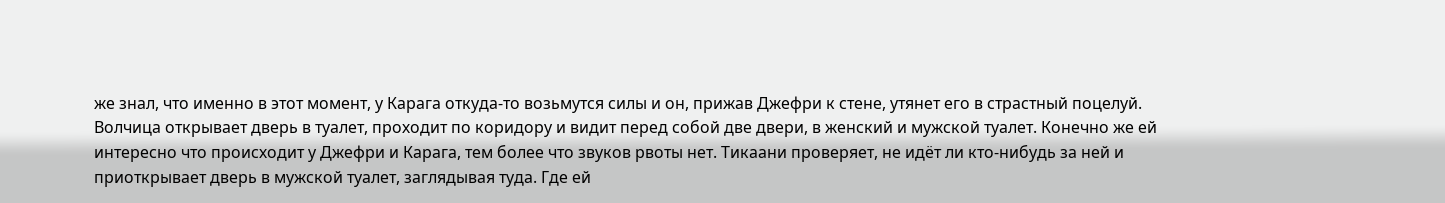же знал, что именно в этот момент, у Карага откуда-то возьмутся силы и он, прижав Джефри к стене, утянет его в страстный поцелуй.
Волчица открывает дверь в туалет, проходит по коридору и видит перед собой две двери, в женский и мужской туалет. Конечно же ей интересно что происходит у Джефри и Карага, тем более что звуков рвоты нет. Тикаани проверяет, не идёт ли кто-нибудь за ней и приоткрывает дверь в мужской туалет, заглядывая туда. Где ей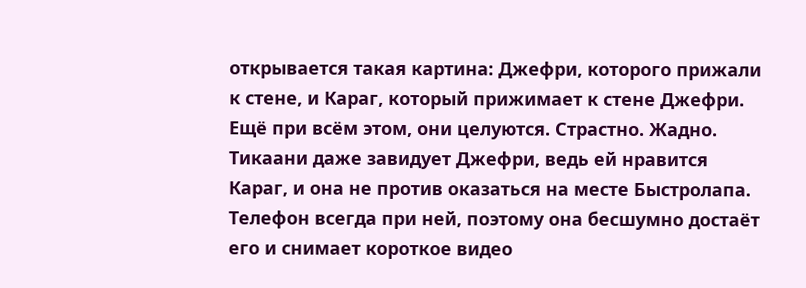открывается такая картина: Джефри, которого прижали к стене, и Караг, который прижимает к стене Джефри. Ещё при всём этом, они целуются. Страстно. Жадно. Тикаани даже завидует Джефри, ведь ей нравится Караг, и она не против оказаться на месте Быстролапа. Телефон всегда при ней, поэтому она бесшумно достаёт его и снимает короткое видео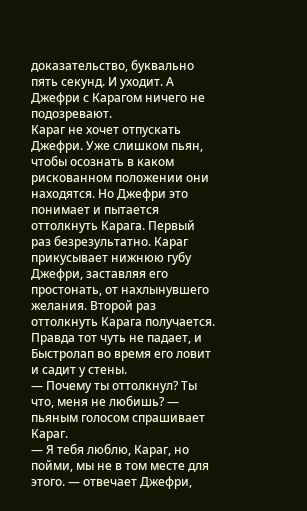доказательство, буквально пять секунд. И уходит. А Джефри с Карагом ничего не подозревают.
Караг не хочет отпускать Джефри. Уже слишком пьян, чтобы осознать в каком рискованном положении они находятся. Но Джефри это понимает и пытается оттолкнуть Карага. Первый раз безрезультатно. Караг прикусывает нижнюю губу Джефри, заставляя его простонать, от нахлынувшего желания. Второй раз оттолкнуть Карага получается. Правда тот чуть не падает, и Быстролап во время его ловит и садит у стены.
— Почему ты оттолкнул? Ты что, меня не любишь? — пьяным голосом спрашивает Караг.
— Я тебя люблю, Караг, но пойми, мы не в том месте для этого. — отвечает Джефри,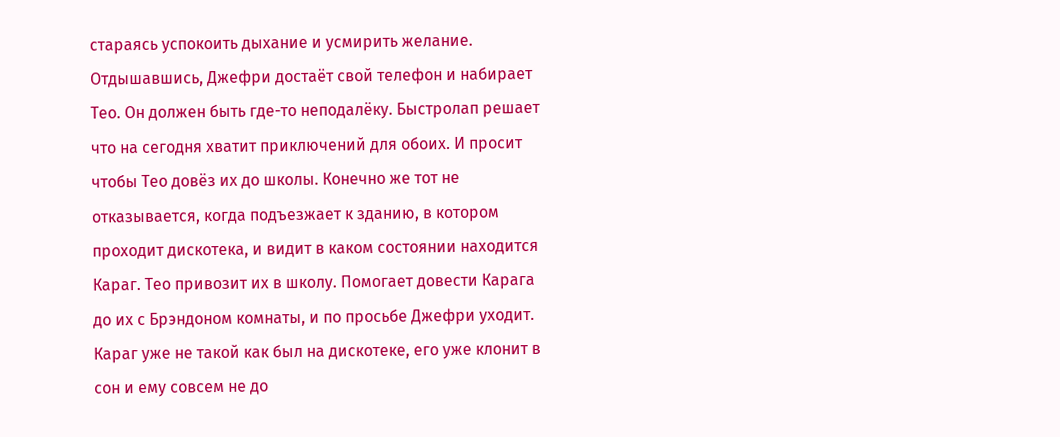стараясь успокоить дыхание и усмирить желание. Отдышавшись, Джефри достаёт свой телефон и набирает Тео. Он должен быть где-то неподалёку. Быстролап решает что на сегодня хватит приключений для обоих. И просит чтобы Тео довёз их до школы. Конечно же тот не отказывается, когда подъезжает к зданию, в котором проходит дискотека, и видит в каком состоянии находится Караг. Тео привозит их в школу. Помогает довести Карага до их с Брэндоном комнаты, и по просьбе Джефри уходит. Караг уже не такой как был на дискотеке, его уже клонит в сон и ему совсем не до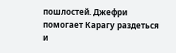пошлостей. Джефри помогает Карагу раздеться и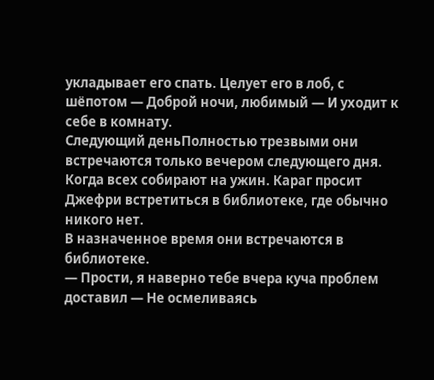укладывает его спать. Целует его в лоб, с шёпотом — Доброй ночи, любимый — И уходит к себе в комнату.
Следующий деньПолностью трезвыми они встречаются только вечером следующего дня. Когда всех собирают на ужин. Караг просит Джефри встретиться в библиотеке, где обычно никого нет.
В назначенное время они встречаются в библиотеке.
— Прости, я наверно тебе вчера куча проблем доставил — Не осмеливаясь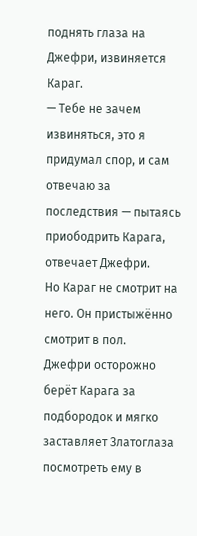поднять глаза на Джефри, извиняется Караг.
— Тебе не зачем извиняться, это я придумал спор, и сам отвечаю за последствия — пытаясь приободрить Карага, отвечает Джефри.
Но Караг не смотрит на него. Он пристыжённо смотрит в пол.
Джефри осторожно берёт Карага за подбородок и мягко заставляет Златоглаза посмотреть ему в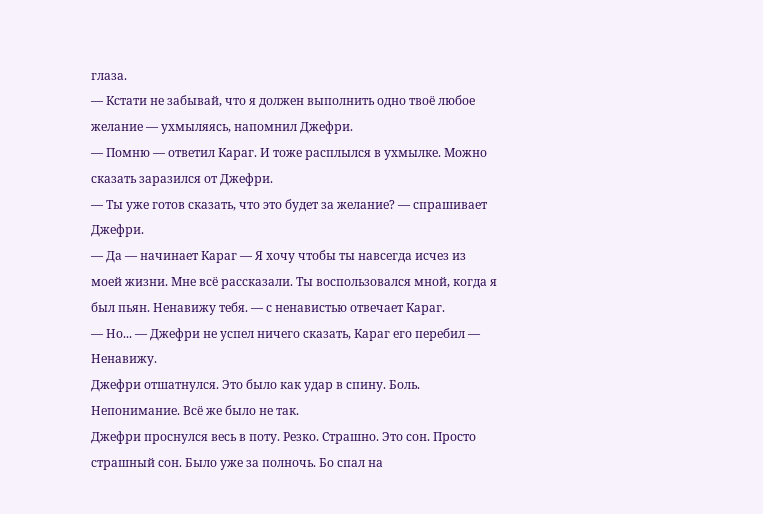глаза.
— Кстати не забывай, что я должен выполнить одно твоё любое желание — ухмыляясь, напомнил Джефри.
— Помню — ответил Караг. И тоже расплылся в ухмылке. Можно сказать заразился от Джефри.
— Ты уже готов сказать, что это будет за желание? — спрашивает Джефри.
— Да — начинает Караг — Я хочу чтобы ты навсегда исчез из моей жизни. Мне всё рассказали. Ты воспользовался мной, когда я был пьян. Ненавижу тебя. — с ненавистью отвечает Караг.
— Но... — Джефри не успел ничего сказать, Караг его перебил — Ненавижу.
Джефри отшатнулся. Это было как удар в спину. Боль. Непонимание. Всё же было не так.
Джефри проснулся весь в поту. Резко. Страшно. Это сон. Просто страшный сон. Было уже за полночь. Бо спал на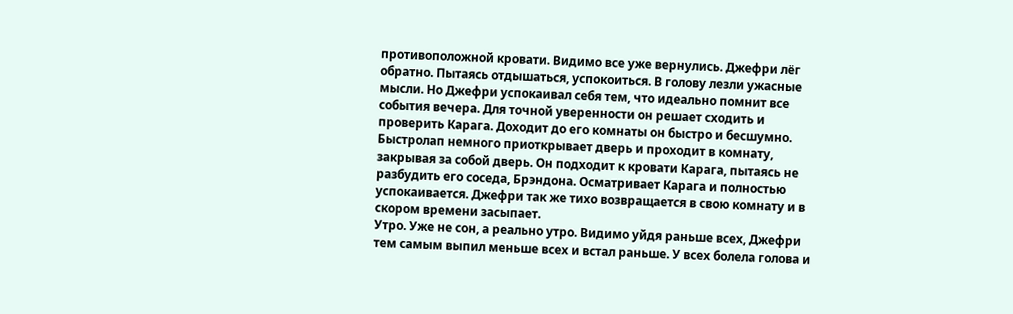противоположной кровати. Видимо все уже вернулись. Джефри лёг обратно. Пытаясь отдышаться, успокоиться. В голову лезли ужасные мысли. Но Джефри успокаивал себя тем, что идеально помнит все события вечера. Для точной уверенности он решает сходить и проверить Карага. Доходит до его комнаты он быстро и бесшумно. Быстролап немного приоткрывает дверь и проходит в комнату, закрывая за собой дверь. Он подходит к кровати Карага, пытаясь не разбудить его соседа, Брэндона. Осматривает Карага и полностью успокаивается. Джефри так же тихо возвращается в свою комнату и в скором времени засыпает.
Утро. Уже не сон, а реально утро. Видимо уйдя раньше всех, Джефри тем самым выпил меньше всех и встал раньше. У всех болела голова и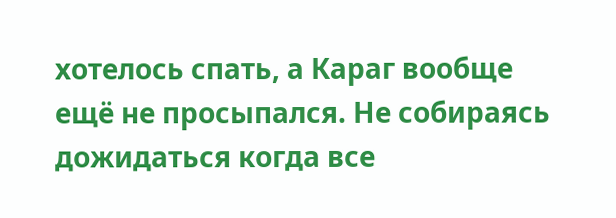хотелось спать, а Караг вообще ещё не просыпался. Не собираясь дожидаться когда все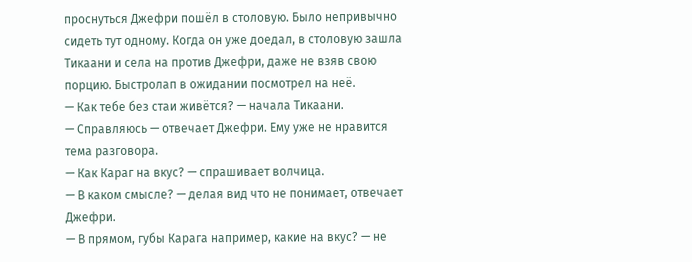проснуться Джефри пошёл в столовую. Было непривычно сидеть тут одному. Когда он уже доедал, в столовую зашла Тикаани и села на против Джефри, даже не взяв свою порцию. Быстролап в ожидании посмотрел на неё.
— Как тебе без стаи живётся? — начала Тикаани.
— Справляюсь — отвечает Джефри. Ему уже не нравится тема разговора.
— Как Караг на вкус? — спрашивает волчица.
— В каком смысле? — делая вид что не понимает, отвечает Джефри.
— В прямом, губы Карага например, какие на вкус? — не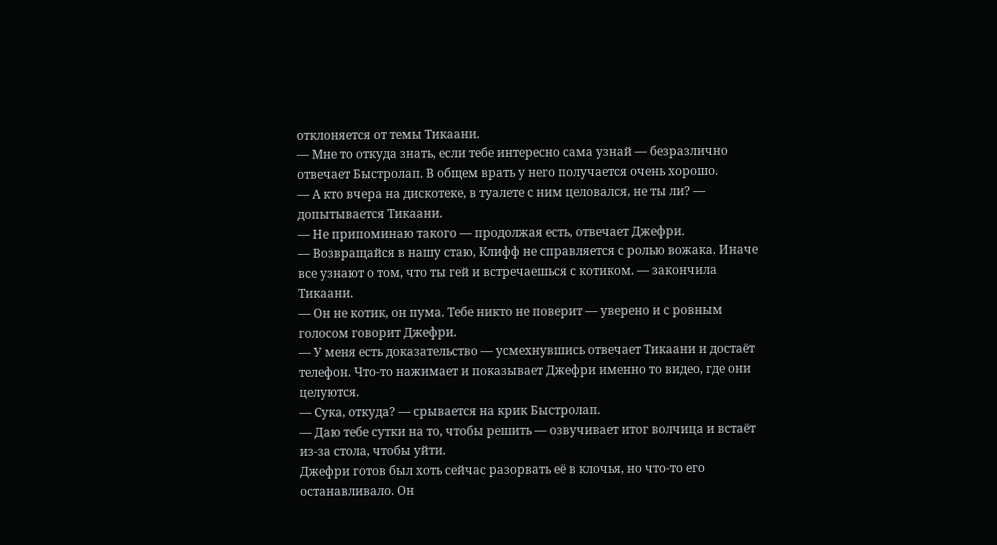отклоняется от темы Тикаани.
— Мне то откуда знать, если тебе интересно сама узнай — безразлично отвечает Быстролап. В общем врать у него получается очень хорошо.
— А кто вчера на дискотеке, в туалете с ним целовался, не ты ли? — допытывается Тикаани.
— Не припоминаю такого — продолжая есть, отвечает Джефри.
— Возвращайся в нашу стаю, Клифф не справляется с ролью вожака. Иначе все узнают о том, что ты гей и встречаешься с котиком. — закончила Тикаани.
— Он не котик, он пума. Тебе никто не поверит — уверено и с ровным голосом говорит Джефри.
— У меня есть доказательство — усмехнувшись отвечает Тикаани и достаёт телефон. Что-то нажимает и показывает Джефри именно то видео, где они целуются.
— Сука, откуда? — срывается на крик Быстролап.
— Даю тебе сутки на то, чтобы решить — озвучивает итог волчица и встаёт из-за стола, чтобы уйти.
Джефри готов был хоть сейчас разорвать её в клочья, но что-то его останавливало. Он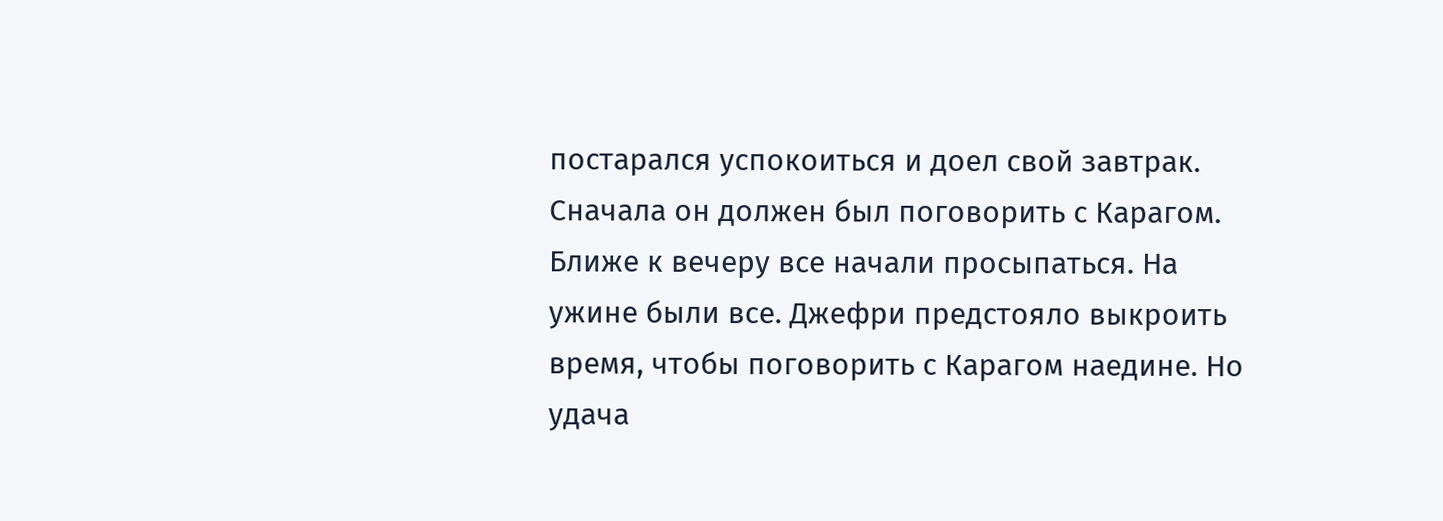постарался успокоиться и доел свой завтрак. Сначала он должен был поговорить с Карагом.
Ближе к вечеру все начали просыпаться. На ужине были все. Джефри предстояло выкроить время, чтобы поговорить с Карагом наедине. Но удача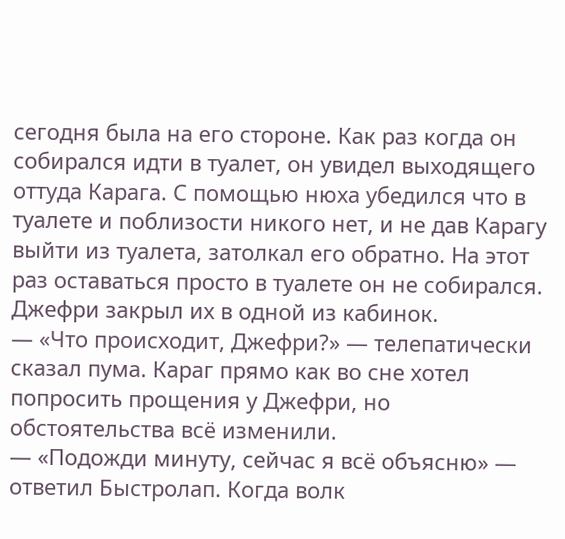сегодня была на его стороне. Как раз когда он собирался идти в туалет, он увидел выходящего оттуда Карага. С помощью нюха убедился что в туалете и поблизости никого нет, и не дав Карагу выйти из туалета, затолкал его обратно. На этот раз оставаться просто в туалете он не собирался. Джефри закрыл их в одной из кабинок.
— «Что происходит, Джефри?» — телепатически сказал пума. Караг прямо как во сне хотел попросить прощения у Джефри, но обстоятельства всё изменили.
— «Подожди минуту, сейчас я всё объясню» — ответил Быстролап. Когда волк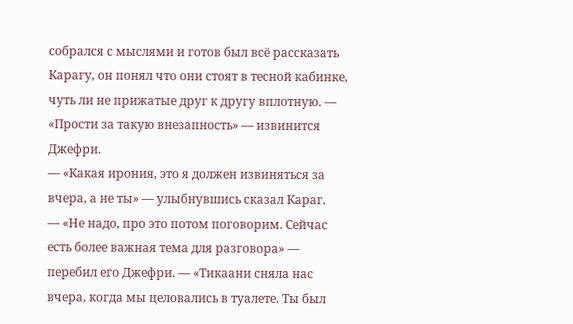собрался с мыслями и готов был всё рассказать Карагу, он понял что они стоят в тесной кабинке, чуть ли не прижатые друг к другу вплотную. — «Прости за такую внезапность» — извинится Джефри.
— «Какая ирония, это я должен извиняться за вчера, а не ты» — улыбнувшись сказал Караг.
— «Не надо, про это потом поговорим. Сейчас есть более важная тема для разговора» — перебил его Джефри. — «Тикаани сняла нас вчера, когда мы целовались в туалете. Ты был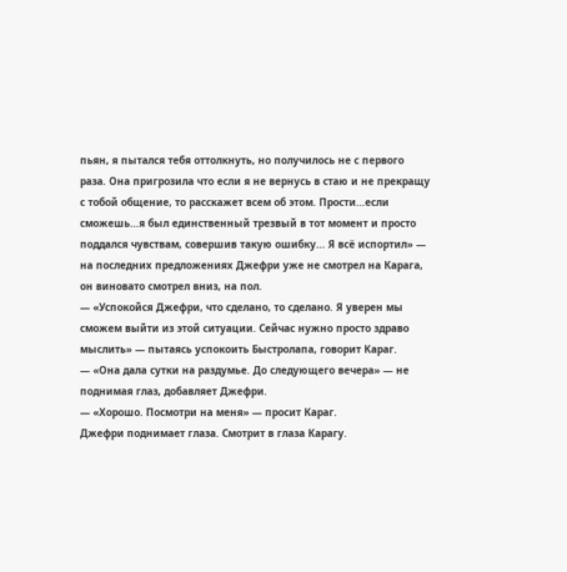пьян, я пытался тебя оттолкнуть, но получилось не с первого раза. Она пригрозила что если я не вернусь в стаю и не прекращу с тобой общение, то расскажет всем об этом. Прости...если сможешь...я был единственный трезвый в тот момент и просто поддался чувствам, совершив такую ошибку... Я всё испортил» — на последних предложениях Джефри уже не смотрел на Карага, он виновато смотрел вниз, на пол.
— «Успокойся Джефри, что сделано, то сделано. Я уверен мы сможем выйти из этой ситуации. Сейчас нужно просто здраво мыслить» — пытаясь успокоить Быстролапа, говорит Караг.
— «Она дала сутки на раздумье. До следующего вечера» — не поднимая глаз, добавляет Джефри.
— «Хорошо. Посмотри на меня» — просит Караг.
Джефри поднимает глаза. Смотрит в глаза Карагу.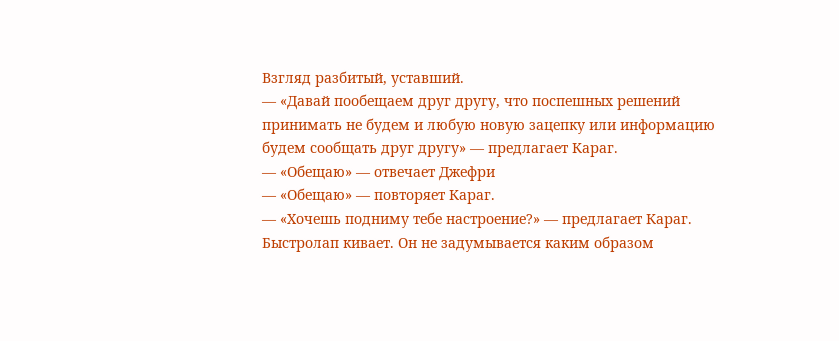Взгляд разбитый, уставший.
— «Давай пообещаем друг другу, что поспешных решений принимать не будем и любую новую зацепку или информацию будем сообщать друг другу» — предлагает Караг.
— «Обещаю» — отвечает Джефри
— «Обещаю» — повторяет Караг.
— «Хочешь подниму тебе настроение?» — предлагает Караг.
Быстролап кивает. Он не задумывается каким образом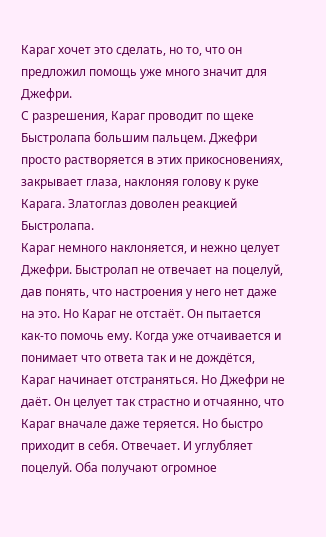Караг хочет это сделать, но то, что он предложил помощь уже много значит для Джефри.
С разрешения, Караг проводит по щеке Быстролапа большим пальцем. Джефри просто растворяется в этих прикосновениях, закрывает глаза, наклоняя голову к руке Карага. Златоглаз доволен реакцией Быстролапа.
Караг немного наклоняется, и нежно целует Джефри. Быстролап не отвечает на поцелуй, дав понять, что настроения у него нет даже на это. Но Караг не отстаёт. Он пытается как-то помочь ему. Когда уже отчаивается и понимает что ответа так и не дождётся, Караг начинает отстраняться. Но Джефри не даёт. Он целует так страстно и отчаянно, что Караг вначале даже теряется. Но быстро приходит в себя. Отвечает. И углубляет поцелуй. Оба получают огромное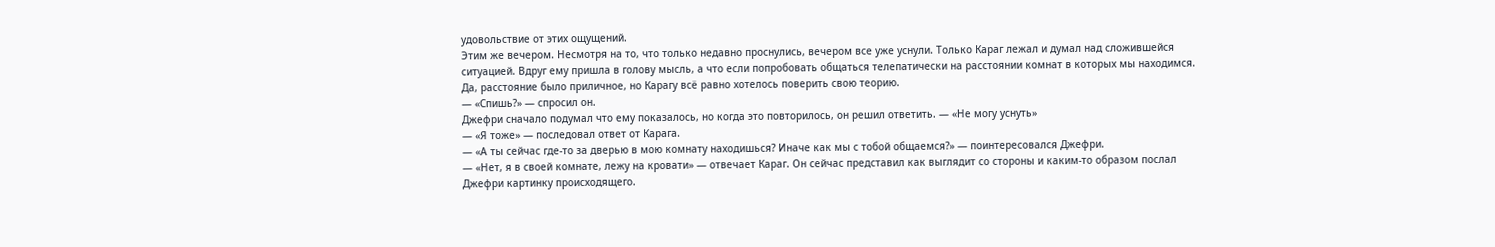удовольствие от этих ощущений.
Этим же вечером. Несмотря на то, что только недавно проснулись, вечером все уже уснули. Только Караг лежал и думал над сложившейся ситуацией. Вдруг ему пришла в голову мысль, а что если попробовать общаться телепатически на расстоянии комнат в которых мы находимся. Да, расстояние было приличное, но Карагу всё равно хотелось поверить свою теорию.
— «Спишь?» — спросил он.
Джефри сначало подумал что ему показалось, но когда это повторилось, он решил ответить. — «Не могу уснуть»
— «Я тоже» — последовал ответ от Карага.
— «А ты сейчас где-то за дверью в мою комнату находишься? Иначе как мы с тобой общаемся?» — поинтересовался Джефри.
— «Нет, я в своей комнате, лежу на кровати» — отвечает Караг. Он сейчас представил как выглядит со стороны и каким-то образом послал Джефри картинку происходящего.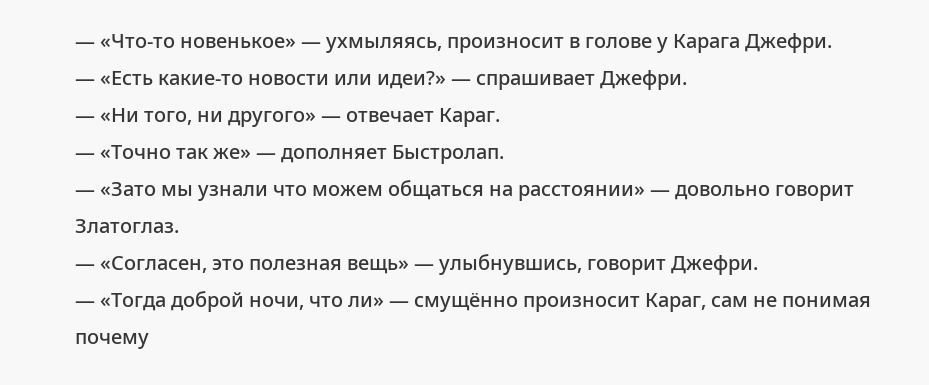— «Что-то новенькое» — ухмыляясь, произносит в голове у Карага Джефри.
— «Есть какие-то новости или идеи?» — спрашивает Джефри.
— «Ни того, ни другого» — отвечает Караг.
— «Точно так же» — дополняет Быстролап.
— «Зато мы узнали что можем общаться на расстоянии» — довольно говорит Златоглаз.
— «Согласен, это полезная вещь» — улыбнувшись, говорит Джефри.
— «Тогда доброй ночи, что ли» — смущённо произносит Караг, сам не понимая почему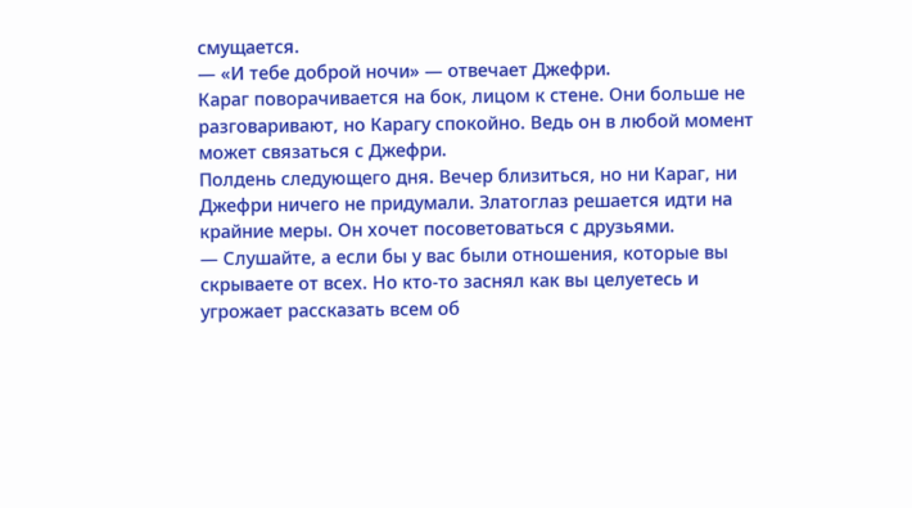смущается.
— «И тебе доброй ночи» — отвечает Джефри.
Караг поворачивается на бок, лицом к стене. Они больше не разговаривают, но Карагу спокойно. Ведь он в любой момент может связаться с Джефри.
Полдень следующего дня. Вечер близиться, но ни Караг, ни Джефри ничего не придумали. Златоглаз решается идти на крайние меры. Он хочет посоветоваться с друзьями.
— Слушайте, а если бы у вас были отношения, которые вы скрываете от всех. Но кто-то заснял как вы целуетесь и угрожает рассказать всем об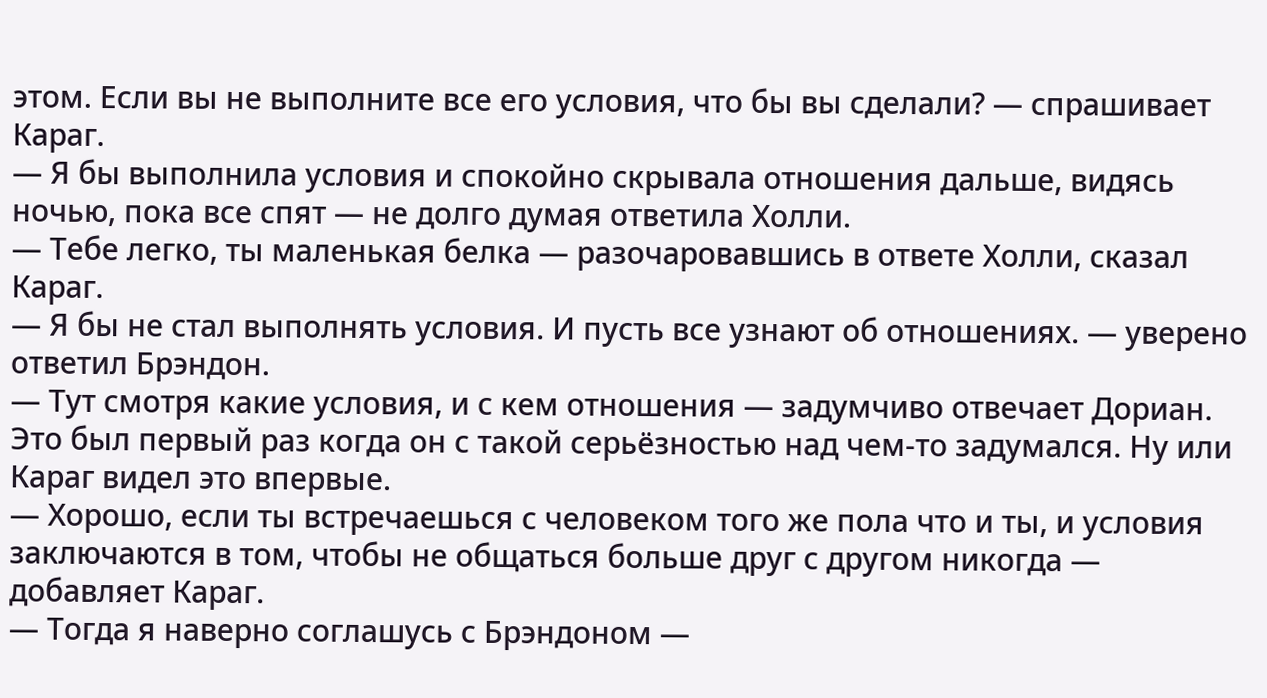этом. Если вы не выполните все его условия, что бы вы сделали? — спрашивает Караг.
— Я бы выполнила условия и спокойно скрывала отношения дальше, видясь ночью, пока все спят — не долго думая ответила Холли.
— Тебе легко, ты маленькая белка — разочаровавшись в ответе Холли, сказал Караг.
— Я бы не стал выполнять условия. И пусть все узнают об отношениях. — уверено ответил Брэндон.
— Тут смотря какие условия, и с кем отношения — задумчиво отвечает Дориан. Это был первый раз когда он с такой серьёзностью над чем-то задумался. Ну или Караг видел это впервые.
— Хорошо, если ты встречаешься с человеком того же пола что и ты, и условия заключаются в том, чтобы не общаться больше друг с другом никогда — добавляет Караг.
— Тогда я наверно соглашусь с Брэндоном —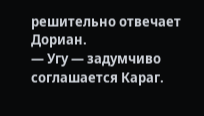решительно отвечает Дориан.
— Угу — задумчиво соглашается Караг.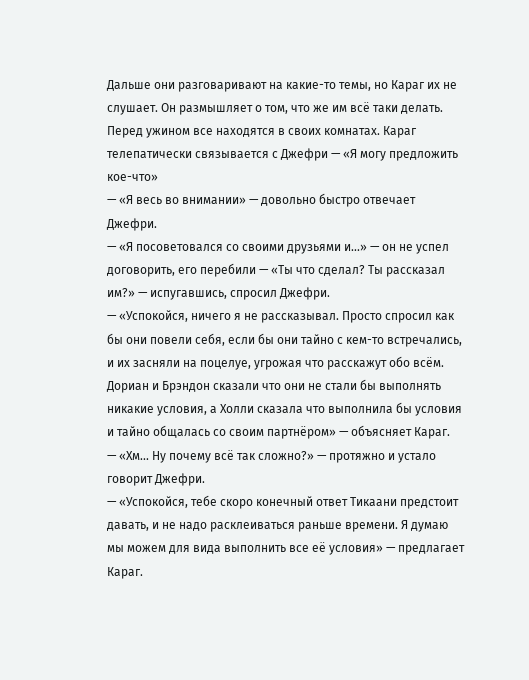Дальше они разговаривают на какие-то темы, но Караг их не слушает. Он размышляет о том, что же им всё таки делать.
Перед ужином все находятся в своих комнатах. Караг телепатически связывается с Джефри — «Я могу предложить кое-что»
— «Я весь во внимании» — довольно быстро отвечает Джефри.
— «Я посоветовался со своими друзьями и...» — он не успел договорить, его перебили — «Ты что сделал? Ты рассказал им?» — испугавшись, спросил Джефри.
— «Успокойся, ничего я не рассказывал. Просто спросил как бы они повели себя, если бы они тайно с кем-то встречались, и их засняли на поцелуе, угрожая что расскажут обо всём. Дориан и Брэндон сказали что они не стали бы выполнять никакие условия, а Холли сказала что выполнила бы условия и тайно общалась со своим партнёром» — объясняет Караг.
— «Хм... Ну почему всё так сложно?» — протяжно и устало говорит Джефри.
— «Успокойся, тебе скоро конечный ответ Тикаани предстоит давать, и не надо расклеиваться раньше времени. Я думаю мы можем для вида выполнить все её условия» — предлагает Караг.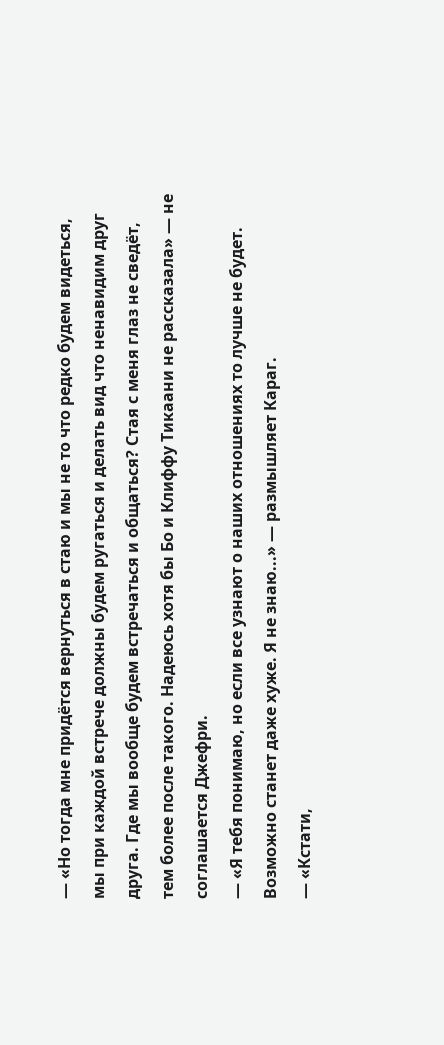— «Но тогда мне придётся вернуться в стаю и мы не то что редко будем видеться, мы при каждой встрече должны будем ругаться и делать вид что ненавидим друг друга. Где мы вообще будем встречаться и общаться? Стая с меня глаз не сведёт, тем более после такого. Надеюсь хотя бы Бо и Клиффу Тикаани не рассказала» — не соглашается Джефри.
— «Я тебя понимаю, но если все узнают о наших отношениях то лучше не будет. Возможно станет даже хуже. Я не знаю...» — размышляет Караг.
— «Кстати,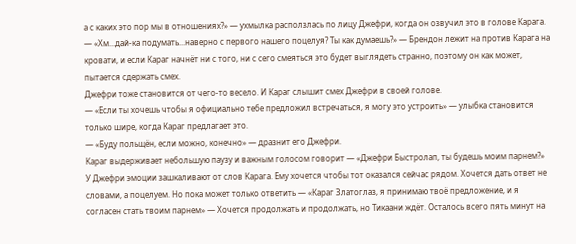а с каких это пор мы в отношениях?» — ухмылка расползлась по лицу Джефри, когда он озвучил это в голове Карага.
— «Хм...дай-ка подумать...наверно с первого нашего поцелуя? Ты как думаешь?» — Брендон лежит на против Карага на кровати, и если Караг начнёт ни с того, ни с сего смеяться это будет выглядеть странно, поэтому он как может, пытается сдержать смех.
Джефри тоже становится от чего-то весело. И Караг слышит смех Джефри в своей голове.
— «Если ты хочешь чтобы я официально тебе предложил встречаться, я могу это устроить» — улыбка становится только шире, когда Караг предлагает это.
— «Буду польщён, если можно, конечно» — дразнит его Джефри.
Караг выдерживает небольшую паузу и важным голосом говорит — «Джефри Быстролап, ты будешь моим парнем?»
У Джефри эмоции зашкаливают от слов Карага. Ему хочется чтобы тот оказался сейчас рядом. Хочется дать ответ не словами, а поцелуем. Но пока может только ответить — «Караг Златоглаз, я принимаю твоё предложение, и я согласен стать твоим парнем» — Хочется продолжать и продолжать, но Тикаани ждёт. Осталось всего пять минут на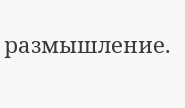размышление.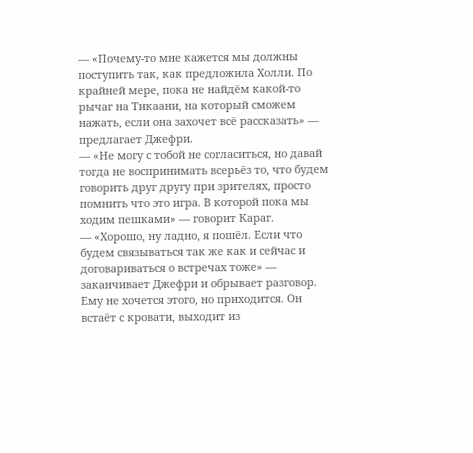— «Почему-то мне кажется мы должны поступить так, как предложила Холли. По крайней мере, пока не найдём какой-то рычаг на Тикаани, на который сможем нажать, если она захочет всё рассказать» — предлагает Джефри.
— «Не могу с тобой не согласиться, но давай тогда не воспринимать всерьёз то, что будем говорить друг другу при зрителях, просто помнить что это игра. В которой пока мы ходим пешками» — говорит Караг.
— «Хорошо, ну ладно, я пошёл. Если что будем связываться так же как и сейчас и договариваться о встречах тоже» — заканчивает Джефри и обрывает разговор.
Ему не хочется этого, но приходится. Он встаёт с кровати, выходит из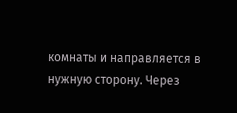комнаты и направляется в нужную сторону. Через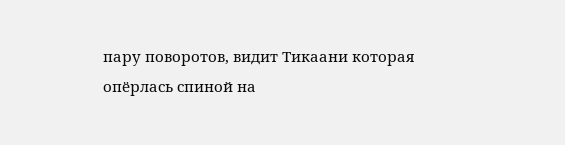пару поворотов, видит Тикаани которая опёрлась спиной на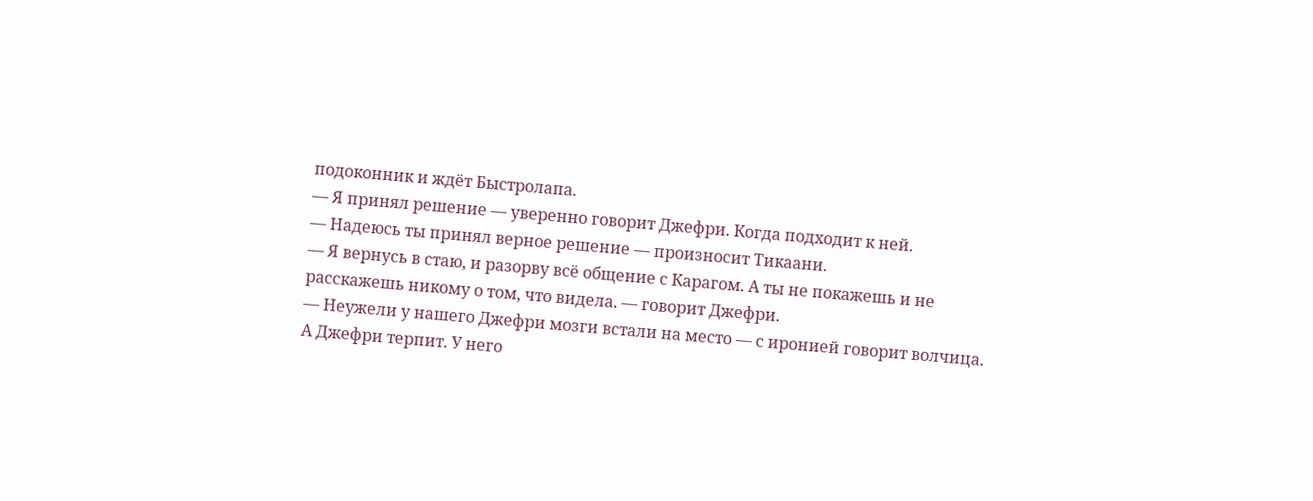подоконник и ждёт Быстролапа.
— Я принял решение — уверенно говорит Джефри. Когда подходит к ней.
— Надеюсь ты принял верное решение — произносит Тикаани.
— Я вернусь в стаю, и разорву всё общение с Карагом. А ты не покажешь и не расскажешь никому о том, что видела. — говорит Джефри.
— Неужели у нашего Джефри мозги встали на место — с иронией говорит волчица.
А Джефри терпит. У него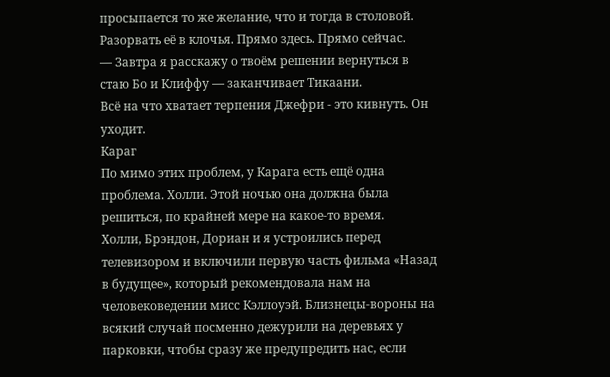просыпается то же желание, что и тогда в столовой. Разорвать её в клочья. Прямо здесь. Прямо сейчас.
— Завтра я расскажу о твоём решении вернуться в стаю Бо и Клиффу — заканчивает Тикаани.
Всё на что хватает терпения Джефри - это кивнуть. Он уходит.
Караг
По мимо этих проблем, у Карага есть ещё одна проблема. Холли. Этой ночью она должна была решиться, по крайней мере на какое-то время.
Холли, Брэндон, Дориан и я устроились перед телевизором и включили первую часть фильма «Назад в будущее», который рекомендовала нам на человековедении мисс Кэллоуэй. Близнецы-вороны на всякий случай посменно дежурили на деревьях у парковки, чтобы сразу же предупредить нас, если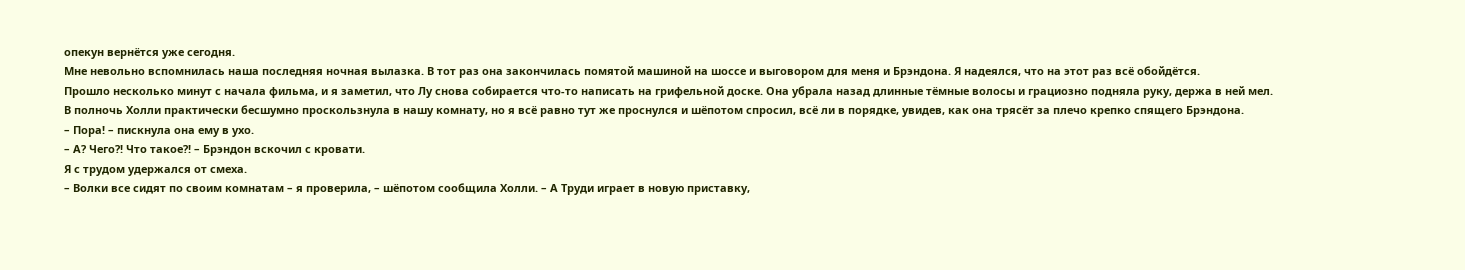опекун вернётся уже сегодня.
Мне невольно вспомнилась наша последняя ночная вылазка. В тот раз она закончилась помятой машиной на шоссе и выговором для меня и Брэндона. Я надеялся, что на этот раз всё обойдётся.
Прошло несколько минут с начала фильма, и я заметил, что Лу снова собирается что-то написать на грифельной доске. Она убрала назад длинные тёмные волосы и грациозно подняла руку, держа в ней мел.
В полночь Холли практически бесшумно проскользнула в нашу комнату, но я всё равно тут же проснулся и шёпотом спросил, всё ли в порядке, увидев, как она трясёт за плечо крепко спящего Брэндона.
– Пора! – пискнула она ему в ухо.
– А? Чего?! Что такое?! – Брэндон вскочил с кровати.
Я с трудом удержался от смеха.
– Волки все сидят по своим комнатам – я проверила, – шёпотом сообщила Холли. – А Труди играет в новую приставку,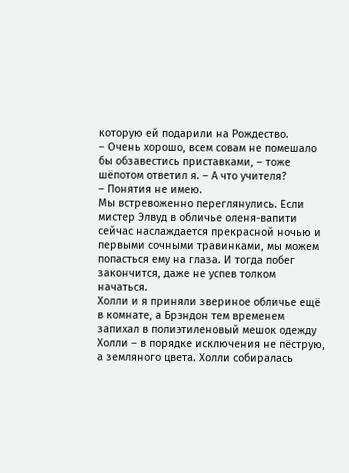которую ей подарили на Рождество.
– Очень хорошо, всем совам не помешало бы обзавестись приставками, – тоже шёпотом ответил я. – А что учителя?
– Понятия не имею.
Мы встревоженно переглянулись. Если мистер Элвуд в обличье оленя-вапити сейчас наслаждается прекрасной ночью и первыми сочными травинками, мы можем попасться ему на глаза. И тогда побег закончится, даже не успев толком начаться.
Холли и я приняли звериное обличье ещё в комнате, а Брэндон тем временем запихал в полиэтиленовый мешок одежду Холли – в порядке исключения не пёструю, а земляного цвета. Холли собиралась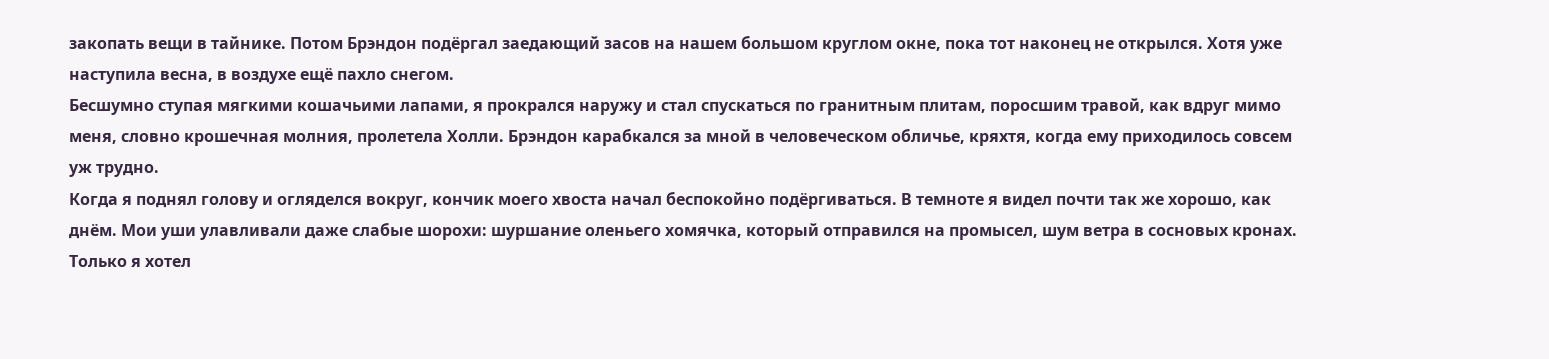закопать вещи в тайнике. Потом Брэндон подёргал заедающий засов на нашем большом круглом окне, пока тот наконец не открылся. Хотя уже наступила весна, в воздухе ещё пахло снегом.
Бесшумно ступая мягкими кошачьими лапами, я прокрался наружу и стал спускаться по гранитным плитам, поросшим травой, как вдруг мимо меня, словно крошечная молния, пролетела Холли. Брэндон карабкался за мной в человеческом обличье, кряхтя, когда ему приходилось совсем уж трудно.
Когда я поднял голову и огляделся вокруг, кончик моего хвоста начал беспокойно подёргиваться. В темноте я видел почти так же хорошо, как днём. Мои уши улавливали даже слабые шорохи: шуршание оленьего хомячка, который отправился на промысел, шум ветра в сосновых кронах.
Только я хотел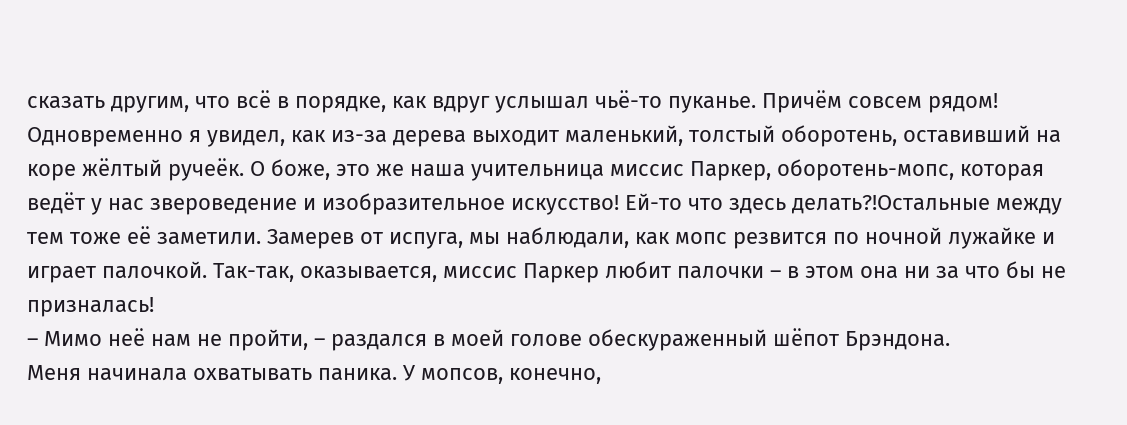сказать другим, что всё в порядке, как вдруг услышал чьё-то пуканье. Причём совсем рядом! Одновременно я увидел, как из-за дерева выходит маленький, толстый оборотень, оставивший на коре жёлтый ручеёк. О боже, это же наша учительница миссис Паркер, оборотень-мопс, которая ведёт у нас звероведение и изобразительное искусство! Ей-то что здесь делать?!Остальные между тем тоже её заметили. Замерев от испуга, мы наблюдали, как мопс резвится по ночной лужайке и играет палочкой. Так-так, оказывается, миссис Паркер любит палочки – в этом она ни за что бы не призналась!
– Мимо неё нам не пройти, – раздался в моей голове обескураженный шёпот Брэндона.
Меня начинала охватывать паника. У мопсов, конечно,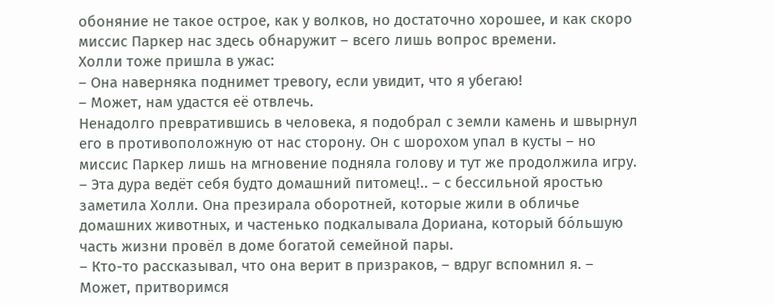обоняние не такое острое, как у волков, но достаточно хорошее, и как скоро миссис Паркер нас здесь обнаружит – всего лишь вопрос времени.
Холли тоже пришла в ужас:
– Она наверняка поднимет тревогу, если увидит, что я убегаю!
– Может, нам удастся её отвлечь.
Ненадолго превратившись в человека, я подобрал с земли камень и швырнул его в противоположную от нас сторону. Он с шорохом упал в кусты – но миссис Паркер лишь на мгновение подняла голову и тут же продолжила игру.
– Эта дура ведёт себя будто домашний питомец!.. – с бессильной яростью заметила Холли. Она презирала оборотней, которые жили в обличье домашних животных, и частенько подкалывала Дориана, который бо́льшую часть жизни провёл в доме богатой семейной пары.
– Кто-то рассказывал, что она верит в призраков, – вдруг вспомнил я. – Может, притворимся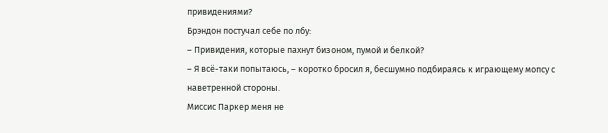привидениями?
Брэндон постучал себе по лбу:
– Привидения, которые пахнут бизоном, пумой и белкой?
– Я всё-таки попытаюсь, – коротко бросил я, бесшумно подбираясь к играющему мопсу с наветренной стороны.
Миссис Паркер меня не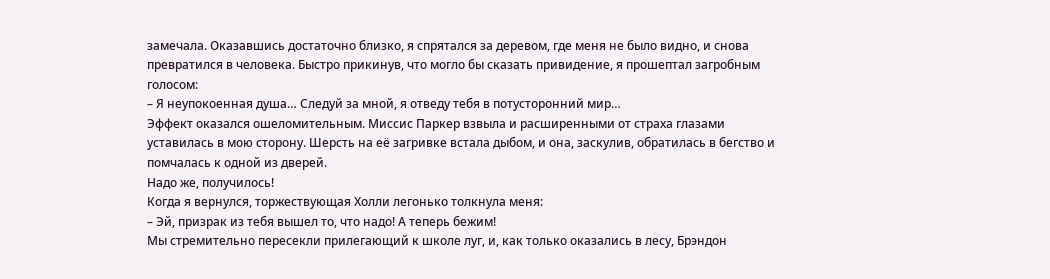замечала. Оказавшись достаточно близко, я спрятался за деревом, где меня не было видно, и снова превратился в человека. Быстро прикинув, что могло бы сказать привидение, я прошептал загробным голосом:
– Я неупокоенная душа… Следуй за мной, я отведу тебя в потусторонний мир…
Эффект оказался ошеломительным. Миссис Паркер взвыла и расширенными от страха глазами уставилась в мою сторону. Шерсть на её загривке встала дыбом, и она, заскулив, обратилась в бегство и помчалась к одной из дверей.
Надо же, получилось!
Когда я вернулся, торжествующая Холли легонько толкнула меня:
– Эй, призрак из тебя вышел то, что надо! А теперь бежим!
Мы стремительно пересекли прилегающий к школе луг, и, как только оказались в лесу, Брэндон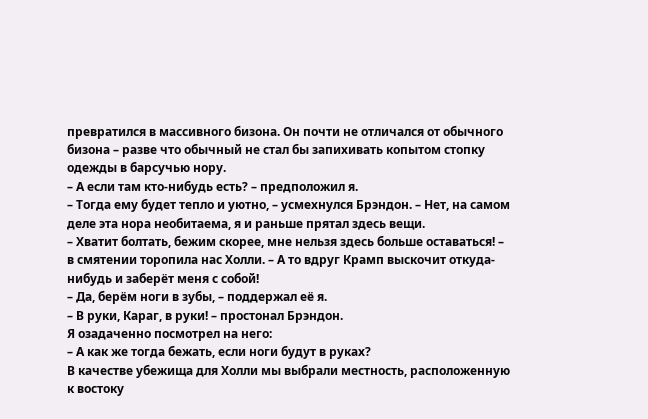превратился в массивного бизона. Он почти не отличался от обычного бизона – разве что обычный не стал бы запихивать копытом стопку одежды в барсучью нору.
– А если там кто-нибудь есть? – предположил я.
– Тогда ему будет тепло и уютно, – усмехнулся Брэндон. – Нет, на самом деле эта нора необитаема, я и раньше прятал здесь вещи.
– Хватит болтать, бежим скорее, мне нельзя здесь больше оставаться! – в смятении торопила нас Холли. – А то вдруг Крамп выскочит откуда-нибудь и заберёт меня с собой!
– Да, берём ноги в зубы, – поддержал её я.
– В руки, Караг, в руки! – простонал Брэндон.
Я озадаченно посмотрел на него:
– А как же тогда бежать, если ноги будут в руках?
В качестве убежища для Холли мы выбрали местность, расположенную к востоку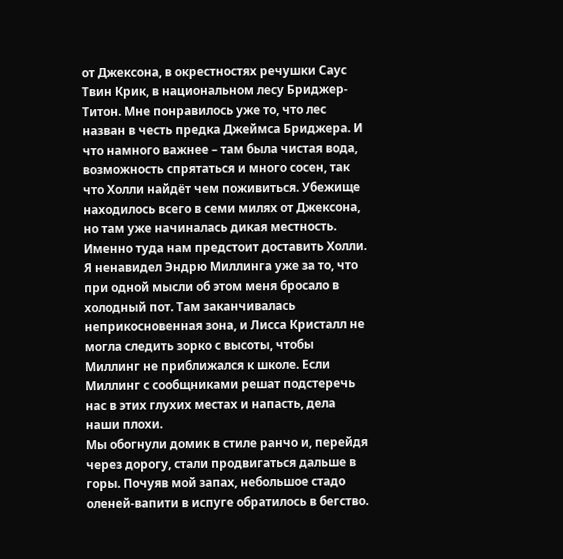от Джексона, в окрестностях речушки Саус Твин Крик, в национальном лесу Бриджер-Титон. Мне понравилось уже то, что лес назван в честь предка Джеймса Бриджера. И что намного важнее – там была чистая вода, возможность спрятаться и много сосен, так что Холли найдёт чем поживиться. Убежище находилось всего в семи милях от Джексона, но там уже начиналась дикая местность. Именно туда нам предстоит доставить Холли. Я ненавидел Эндрю Миллинга уже за то, что при одной мысли об этом меня бросало в холодный пот. Там заканчивалась неприкосновенная зона, и Лисса Кристалл не могла следить зорко с высоты, чтобы Миллинг не приближался к школе. Если Миллинг с сообщниками решат подстеречь нас в этих глухих местах и напасть, дела наши плохи.
Мы обогнули домик в стиле ранчо и, перейдя через дорогу, стали продвигаться дальше в горы. Почуяв мой запах, небольшое стадо оленей-вапити в испуге обратилось в бегство.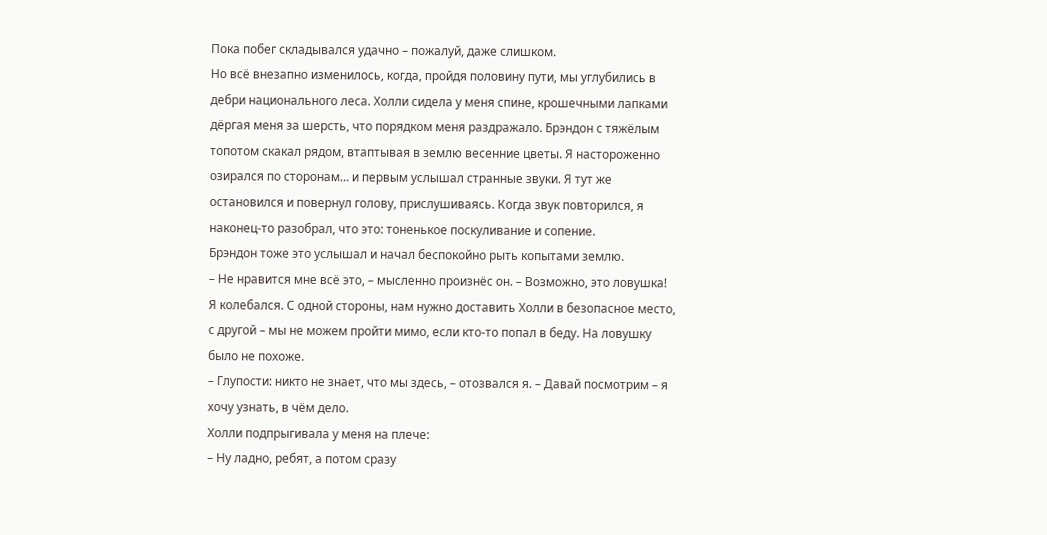Пока побег складывался удачно – пожалуй, даже слишком.
Но всё внезапно изменилось, когда, пройдя половину пути, мы углубились в дебри национального леса. Холли сидела у меня спине, крошечными лапками дёргая меня за шерсть, что порядком меня раздражало. Брэндон с тяжёлым топотом скакал рядом, втаптывая в землю весенние цветы. Я настороженно озирался по сторонам… и первым услышал странные звуки. Я тут же остановился и повернул голову, прислушиваясь. Когда звук повторился, я наконец-то разобрал, что это: тоненькое поскуливание и сопение.
Брэндон тоже это услышал и начал беспокойно рыть копытами землю.
– Не нравится мне всё это, – мысленно произнёс он. – Возможно, это ловушка!
Я колебался. С одной стороны, нам нужно доставить Холли в безопасное место, с другой – мы не можем пройти мимо, если кто-то попал в беду. На ловушку было не похоже.
– Глупости: никто не знает, что мы здесь, – отозвался я. – Давай посмотрим – я хочу узнать, в чём дело.
Холли подпрыгивала у меня на плече:
– Ну ладно, ребят, а потом сразу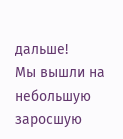дальше!
Мы вышли на небольшую заросшую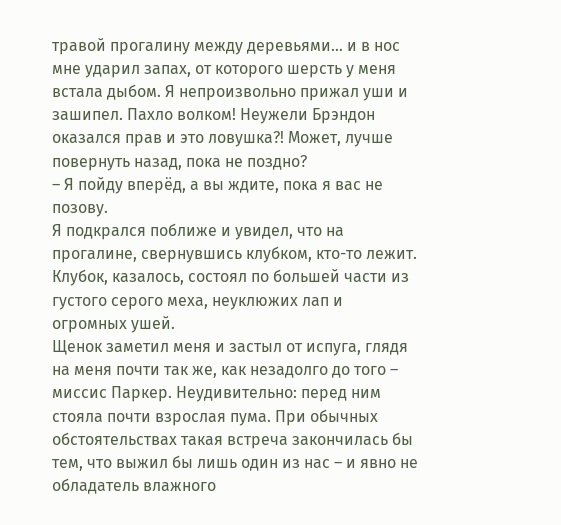травой прогалину между деревьями… и в нос мне ударил запах, от которого шерсть у меня встала дыбом. Я непроизвольно прижал уши и зашипел. Пахло волком! Неужели Брэндон оказался прав и это ловушка?! Может, лучше повернуть назад, пока не поздно?
– Я пойду вперёд, а вы ждите, пока я вас не позову.
Я подкрался поближе и увидел, что на прогалине, свернувшись клубком, кто-то лежит. Клубок, казалось, состоял по большей части из густого серого меха, неуклюжих лап и огромных ушей.
Щенок заметил меня и застыл от испуга, глядя на меня почти так же, как незадолго до того – миссис Паркер. Неудивительно: перед ним стояла почти взрослая пума. При обычных обстоятельствах такая встреча закончилась бы тем, что выжил бы лишь один из нас – и явно не обладатель влажного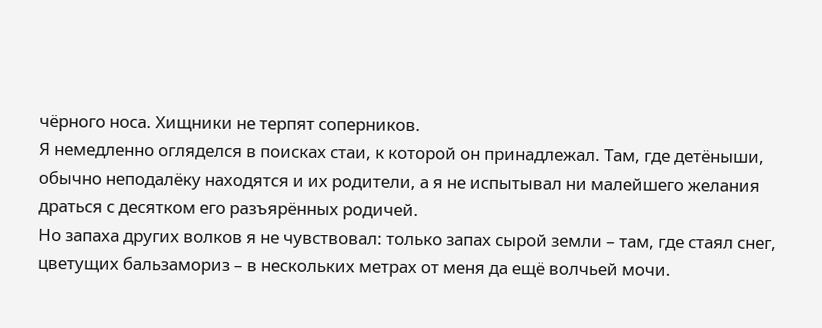чёрного носа. Хищники не терпят соперников.
Я немедленно огляделся в поисках стаи, к которой он принадлежал. Там, где детёныши, обычно неподалёку находятся и их родители, а я не испытывал ни малейшего желания драться с десятком его разъярённых родичей.
Но запаха других волков я не чувствовал: только запах сырой земли – там, где стаял снег, цветущих бальзамориз – в нескольких метрах от меня да ещё волчьей мочи.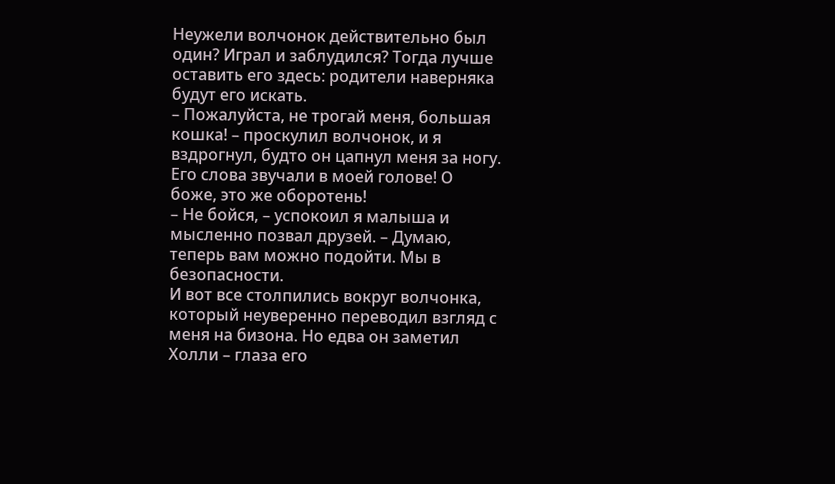Неужели волчонок действительно был один? Играл и заблудился? Тогда лучше оставить его здесь: родители наверняка будут его искать.
– Пожалуйста, не трогай меня, большая кошка! – проскулил волчонок, и я вздрогнул, будто он цапнул меня за ногу. Его слова звучали в моей голове! О боже, это же оборотень!
– Не бойся, – успокоил я малыша и мысленно позвал друзей. – Думаю, теперь вам можно подойти. Мы в безопасности.
И вот все столпились вокруг волчонка, который неуверенно переводил взгляд с меня на бизона. Но едва он заметил Холли – глаза его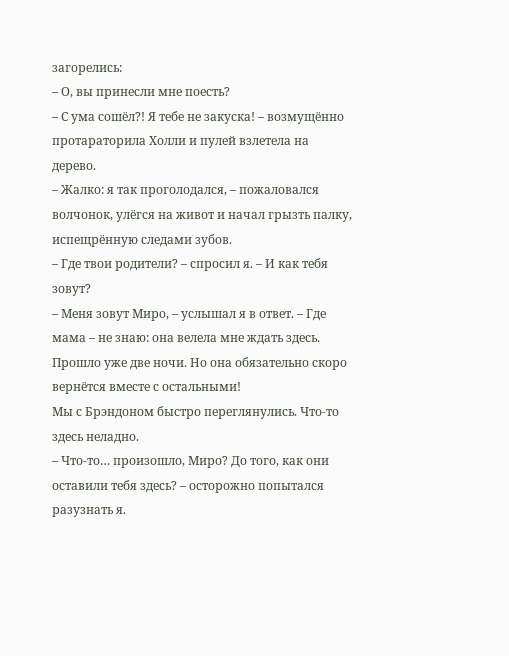загорелись:
– О, вы принесли мне поесть?
– С ума сошёл?! Я тебе не закуска! – возмущённо протараторила Холли и пулей взлетела на дерево.
– Жалко: я так проголодался, – пожаловался волчонок, улёгся на живот и начал грызть палку, испещрённую следами зубов.
– Где твои родители? – спросил я. – И как тебя зовут?
– Меня зовут Миро, – услышал я в ответ. – Где мама – не знаю: она велела мне ждать здесь. Прошло уже две ночи. Но она обязательно скоро вернётся вместе с остальными!
Мы с Брэндоном быстро переглянулись. Что-то здесь неладно.
– Что-то… произошло, Миро? До того, как они оставили тебя здесь? – осторожно попытался разузнать я.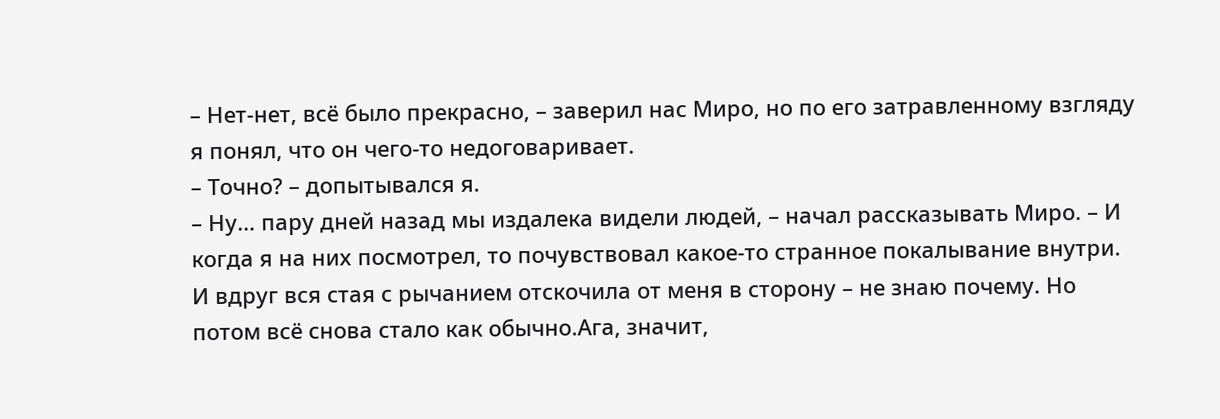– Нет-нет, всё было прекрасно, – заверил нас Миро, но по его затравленному взгляду я понял, что он чего-то недоговаривает.
– Точно? – допытывался я.
– Ну… пару дней назад мы издалека видели людей, – начал рассказывать Миро. – И когда я на них посмотрел, то почувствовал какое-то странное покалывание внутри. И вдруг вся стая с рычанием отскочила от меня в сторону – не знаю почему. Но потом всё снова стало как обычно.Ага, значит,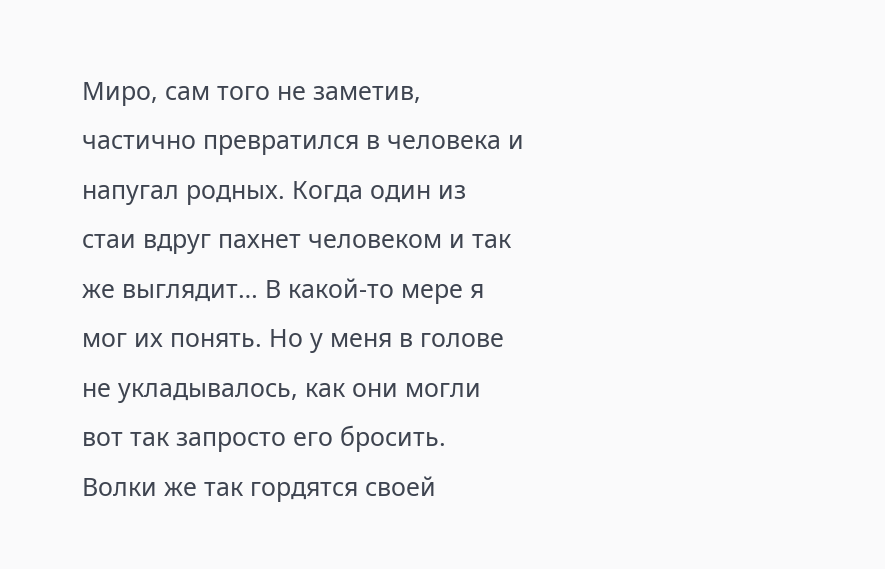Миро, сам того не заметив, частично превратился в человека и напугал родных. Когда один из стаи вдруг пахнет человеком и так же выглядит… В какой-то мере я мог их понять. Но у меня в голове не укладывалось, как они могли вот так запросто его бросить. Волки же так гордятся своей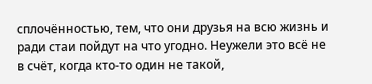сплочённостью, тем, что они друзья на всю жизнь и ради стаи пойдут на что угодно. Неужели это всё не в счёт, когда кто-то один не такой,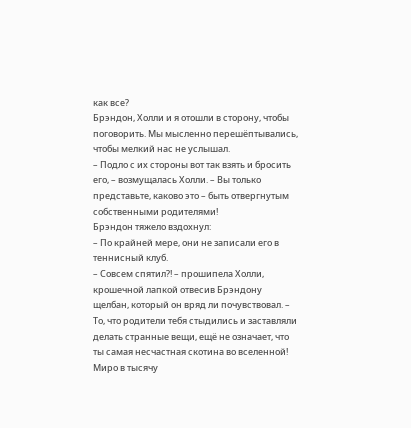как все?
Брэндон, Холли и я отошли в сторону, чтобы поговорить. Мы мысленно перешёптывались, чтобы мелкий нас не услышал.
– Подло с их стороны вот так взять и бросить его, – возмущалась Холли. – Вы только представьте, каково это – быть отвергнутым собственными родителями!
Брэндон тяжело вздохнул:
– По крайней мере, они не записали его в теннисный клуб.
– Совсем спятил?! – прошипела Холли, крошечной лапкой отвесив Брэндону щелбан, который он вряд ли почувствовал. – То, что родители тебя стыдились и заставляли делать странные вещи, ещё не означает, что ты самая несчастная скотина во вселенной! Миро в тысячу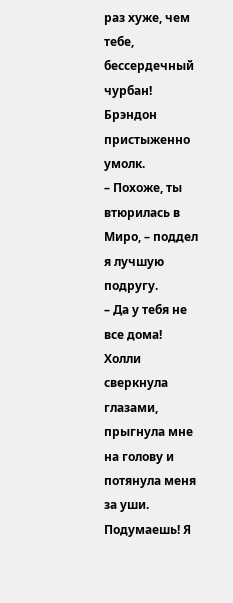раз хуже, чем тебе, бессердечный чурбан!
Брэндон пристыженно умолк.
– Похоже, ты втюрилась в Миро, – поддел я лучшую подругу.
– Да у тебя не все дома!
Холли сверкнула глазами, прыгнула мне на голову и потянула меня за уши. Подумаешь! Я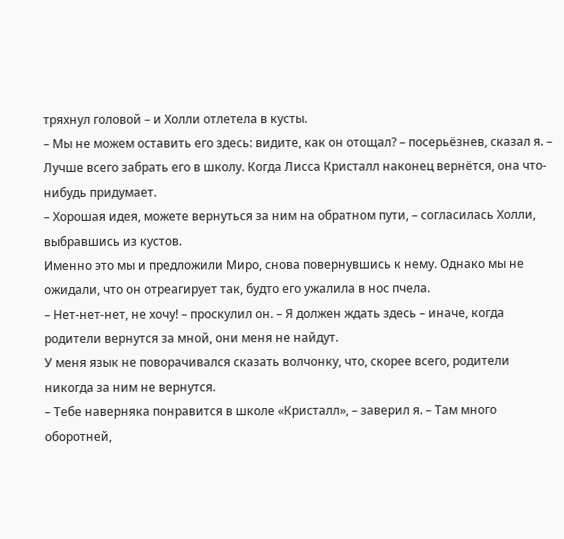тряхнул головой – и Холли отлетела в кусты.
– Мы не можем оставить его здесь: видите, как он отощал? – посерьёзнев, сказал я. – Лучше всего забрать его в школу. Когда Лисса Кристалл наконец вернётся, она что-нибудь придумает.
– Хорошая идея, можете вернуться за ним на обратном пути, – согласилась Холли, выбравшись из кустов.
Именно это мы и предложили Миро, снова повернувшись к нему. Однако мы не ожидали, что он отреагирует так, будто его ужалила в нос пчела.
– Нет-нет-нет, не хочу! – проскулил он. – Я должен ждать здесь – иначе, когда родители вернутся за мной, они меня не найдут.
У меня язык не поворачивался сказать волчонку, что, скорее всего, родители никогда за ним не вернутся.
– Тебе наверняка понравится в школе «Кристалл», – заверил я. – Там много оборотней,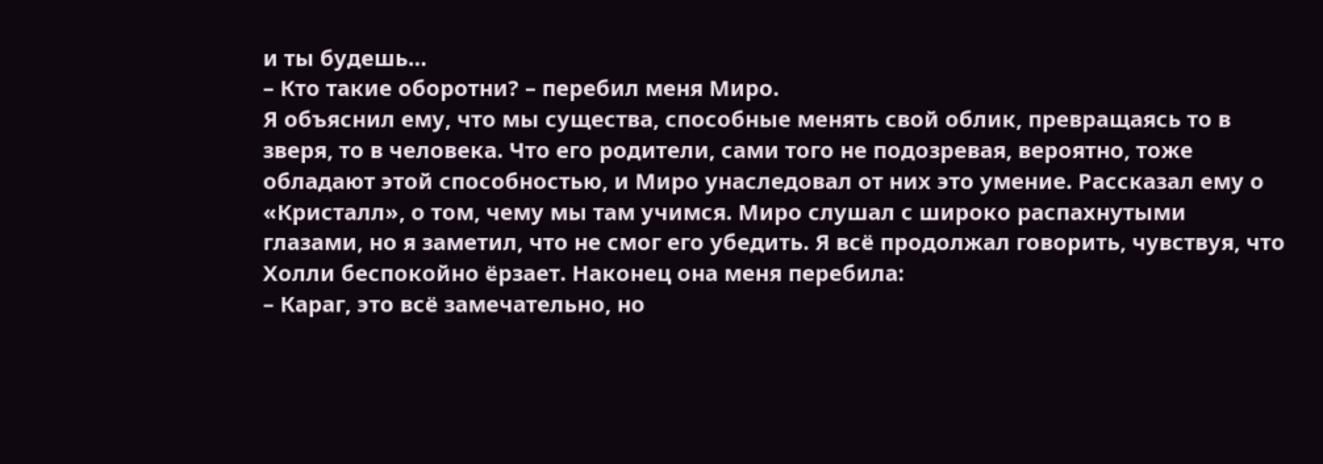и ты будешь…
– Кто такие оборотни? – перебил меня Миро.
Я объяснил ему, что мы существа, способные менять свой облик, превращаясь то в зверя, то в человека. Что его родители, сами того не подозревая, вероятно, тоже обладают этой способностью, и Миро унаследовал от них это умение. Рассказал ему о «Кристалл», о том, чему мы там учимся. Миро слушал с широко распахнутыми глазами, но я заметил, что не смог его убедить. Я всё продолжал говорить, чувствуя, что Холли беспокойно ёрзает. Наконец она меня перебила:
– Караг, это всё замечательно, но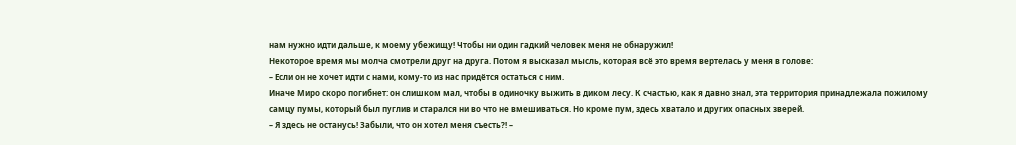нам нужно идти дальше, к моему убежищу! Чтобы ни один гадкий человек меня не обнаружил!
Некоторое время мы молча смотрели друг на друга. Потом я высказал мысль, которая всё это время вертелась у меня в голове:
– Если он не хочет идти с нами, кому-то из нас придётся остаться с ним.
Иначе Миро скоро погибнет: он слишком мал, чтобы в одиночку выжить в диком лесу. К счастью, как я давно знал, эта территория принадлежала пожилому самцу пумы, который был пуглив и старался ни во что не вмешиваться. Но кроме пум, здесь хватало и других опасных зверей.
– Я здесь не останусь! Забыли, что он хотел меня съесть?! –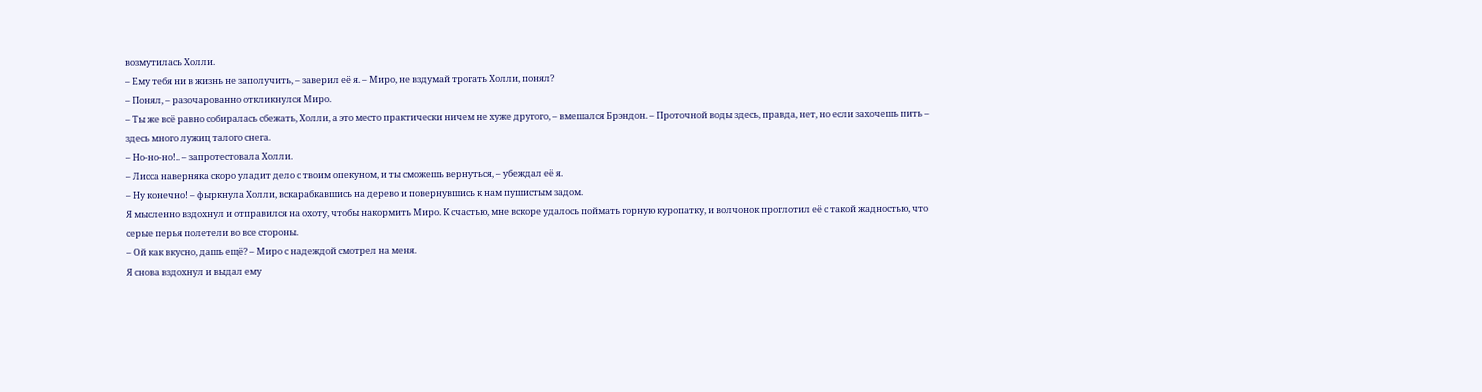возмутилась Холли.
– Ему тебя ни в жизнь не заполучить, – заверил её я. – Миро, не вздумай трогать Холли, понял?
– Понял, – разочарованно откликнулся Миро.
– Ты же всё равно собиралась сбежать, Холли, а это место практически ничем не хуже другого, – вмешался Брэндон. – Проточной воды здесь, правда, нет, но если захочешь пить – здесь много лужиц талого снега.
– Но-но-но!.. – запротестовала Холли.
– Лисса наверняка скоро уладит дело с твоим опекуном, и ты сможешь вернуться, – убеждал её я.
– Ну конечно! – фыркнула Холли, вскарабкавшись на дерево и повернувшись к нам пушистым задом.
Я мысленно вздохнул и отправился на охоту, чтобы накормить Миро. К счастью, мне вскоре удалось поймать горную куропатку, и волчонок проглотил её с такой жадностью, что серые перья полетели во все стороны.
– Ой как вкусно, дашь ещё? – Миро с надеждой смотрел на меня.
Я снова вздохнул и выдал ему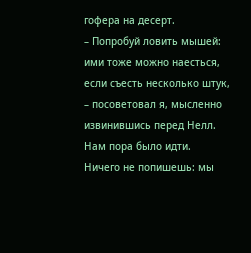гофера на десерт.
– Попробуй ловить мышей: ими тоже можно наесться, если съесть несколько штук, – посоветовал я, мысленно извинившись перед Нелл. Нам пора было идти.
Ничего не попишешь: мы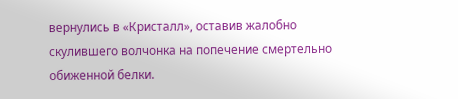вернулись в «Кристалл», оставив жалобно скулившего волчонка на попечение смертельно обиженной белки.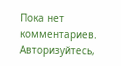Пока нет комментариев. Авторизуйтесь,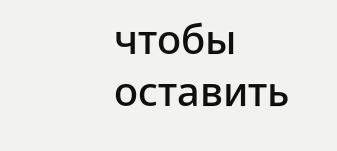чтобы оставить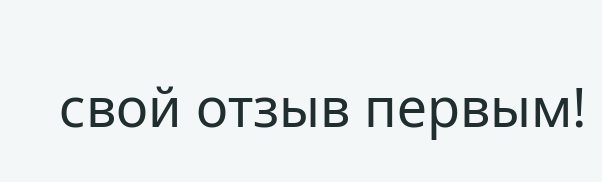свой отзыв первым!